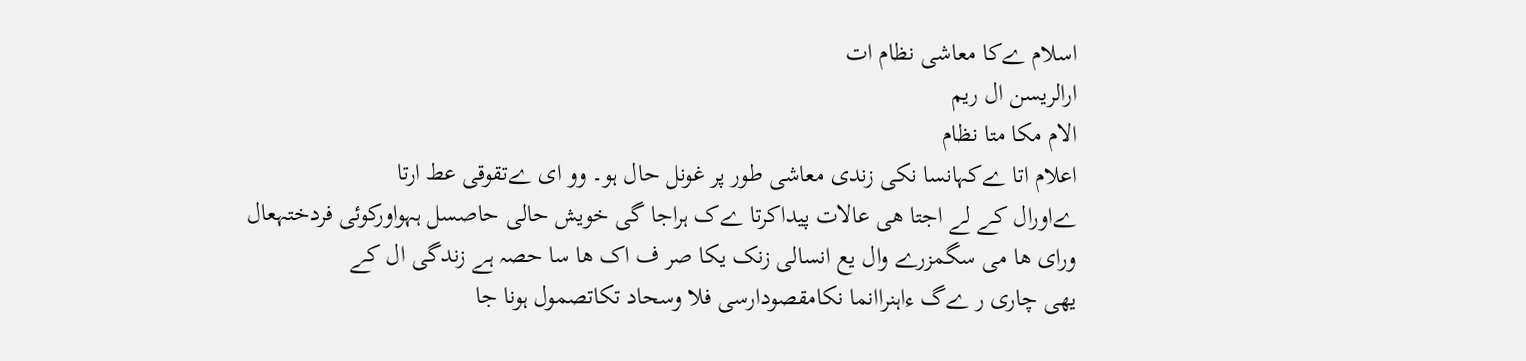اسلام ےکا معاشی نظام ات
ارالریسن ال ریم
الام مکا متا نظام
اعلام اتا ےکہانسا نکی زندی معاشی طور پر غونل حال ہو۔ وو ای ےتقوقی عط ارتا
ےاورال کے لے اجتا ھی عالات پیداکرتا ےک ہراجا گی خویش حالی حاصسل ہہواورکوئی فردختہعال
ورای ھا می سگمزرے وال یع انسالی زنک یکا صر ف اک ھا سا حصہ ہے زندگی ال کے
یھی چاری ر ےگ ءاہنراانما نکامقصودارسی فلا وسحاد تکاتصمول ہونا جا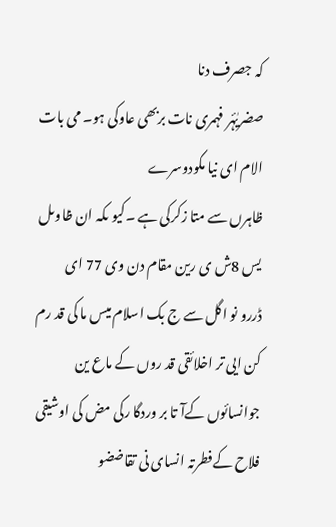کہ جصرف دنا
صضریٰۂر فہمری نات بربھی عاوکی ہو۔ می بات الام ای نیا مکودوسرے
ظاہرں سے متا زکرکی ہے ۔کیو ںکہ ان ظاوںل یس 8ش ی رین مقام دن وی 77 ای
ڈررو نو اگل سے ج بک اسلام میس ما کی قد رم کن ایی تر اخلائقی قد روں کے ماع ین
جوانسائوں کےآ تا بر وردگا رکی مض کی اوشیقی فلاح کےفطرتہ انسای نی تقاضضو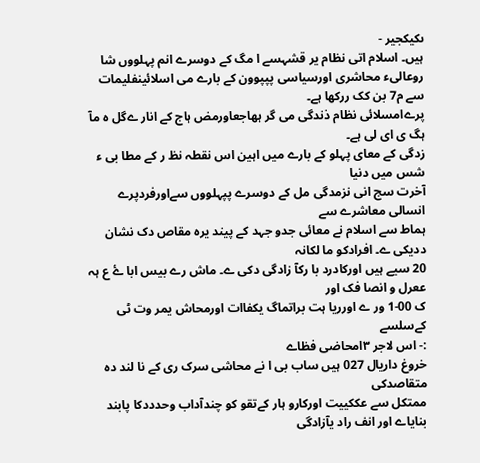ںکیکجیر -
ہیں۔ اسلام اتی نظام یر قشہسے ا مگ کے دوسرے انم پہلووں شا
روعالیء محاشری اورسیاسی پپپوون کے بارے می اسلائینفلیمات سے م7 بن کک ررکھا ہے۔
پرےامسلائی نظام ذندگی می گر ہھاجعاورمض ہاج کے انار ےگل ہ مآ ہگ ی ای لی ہے۔
زدگی کے معای پہلو کے بارے میں اہین اس نقطہ نظ ر کے مطا بی ء شس میں دنیا
آخرت سج انی نزمدگی مل کے دوسرے پپہلووں سےاورفردپرے انسالی معاشرے سے
ہماط سے اسلام نے معائی جدو جہد کے پیند یرہ مقاص دک نشان ددیکی ے۔ افرادکو ما لکانہ
20 سیے ہیں اورکادرد با رکآ زادگی دکی ے۔ ماش رے بیس ابا ۓ ع ہہ ععرل و انصا فک اور
ک 00-1 ور ے اورریا ہت براتماگ یکفاات اورمحاش یمر وت ٹی کےسلسے
:- اس لاجر ٣امحاضی فظاے
خروغ داریال 027 ہیں ساب بی ا نے محاشی سرک ری کے نا لند دہ متقاصدکی
ممتکل سے عککییت اورکارو ہار کےتقو کو چندآداب وحدددکا پابند بنایاے اور انف راد یآزادگی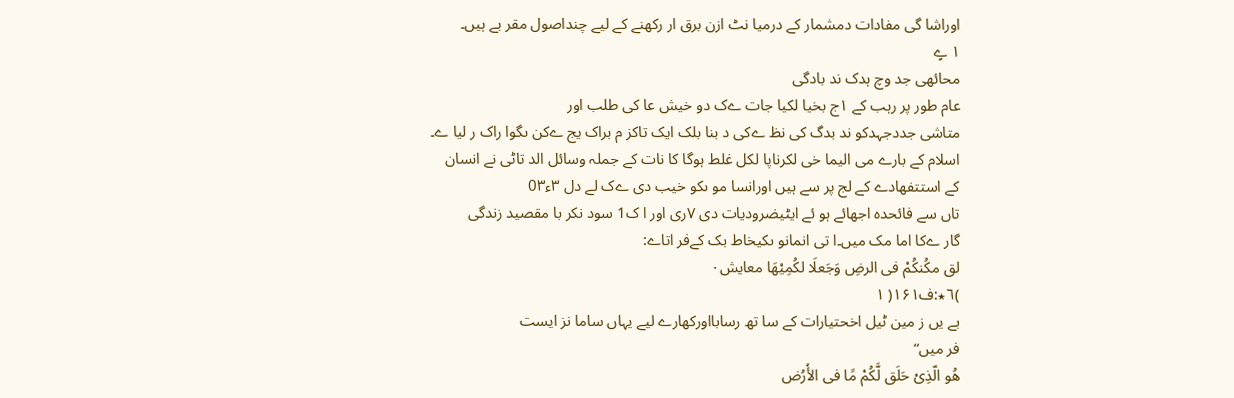اوراشا گی مفادات دمشمار کے درمیا نٹ ازن برق ار رکھنے کے لیے چنداصول مقر بے ہیں۔
۱ ےٍ
محائھی جد وچ ہدک ند بادگی
عام طور پر رہب کے ۱ج بخیا لکیا جات ےک دو خیش عا کی طلب اور
متاشی جددجہدکو ند بدگ کی نظ ےکی د بنا بلک ایک تاکز م براک یج ےکن ںگوا راک ر لیا ے۔
اسلام کے بارے می الیما خی لکرناپا لکل غلط ہوگا کا نات کے جملہ وسائل الد تاٹی نے انسان
کے استتفھادے کے لج پر سے ہیں اورانسا مو ںکو خیب دی ےک لے دل ۳ء0۳
تاں سے فائحدہ اجھائے ہو ئے ایٹیضرودیات دی ۷ری اور ا ک1 سود نکر با مقصید زندگی
گار ےکا اما مک میں۔ا تی انمانو ںکیخاط بک کےفر اتاے:
لق مكُنکُمْ فی الرضِ وَجَعلَا لكُمِيْهَا معایش٠
)٦٭:ف۱۶۱( ۱
بے یں ز مین ٹیل اخحتیارات کے سا تھ رسابااورکھارے لیے یہاں ساما نز ایست
فر میں“
هُو الّذِیْ حَلَق لَّكُمْ مًا فی الأٗرُض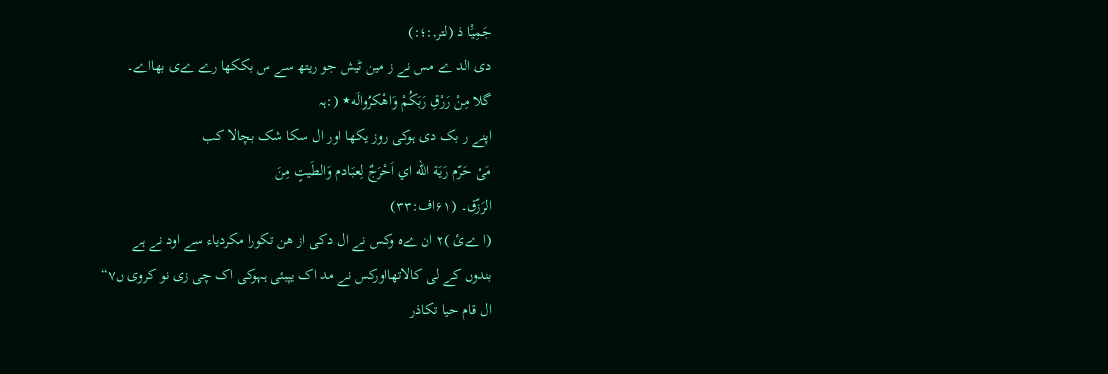جَمِيَْا ذ (لتر,:؛:)
دی الد ے مس نے ز مین ٹیش جو ریتھ سے س بککھا رے ےی بھااے۔
گلا مِنْ رَرْقِ رَبَكُمْ وَاهْکرُوالَه٭ (:ہہ
اپنے ر بک دی ہوکی روز یکھا اور ال سکا شک بچالا کب
مَیْ حَرّم رَیَة الله اي اَحْرَجٌ لِعبَادم وَالطَيتٍ مِنَ
الرَزّق۔ (۶۱اف:٣۳)
(ا ےئ )٢ ان ےہ وکس نے ال دکی از هن تکورا مکردیاء سے اود نے ہے
بندوں کے لی کالاتھااورکس نے مد اک یپبئی ہہوکی اک چی زی نو کروی ں۷“
ال قام حیا تکاذر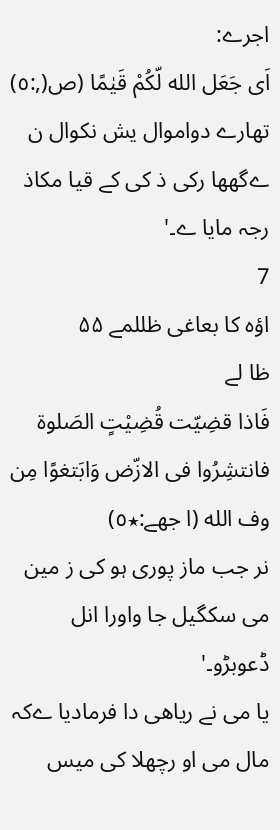اجرے:
اَی جَعَل الله لّكُمْ قَيٰمًا (ص(,:٥)
تھارے دواموال یش نکوال ن ےگھھا رکی ذ کی کے قیا مکاذ رجہ مایا ے۔'
7
اؤہ کا بعاغی ظللمے ۵۵
ظا لے
فَاذا قضِیّت قُضِیْتٍ الصَلوۃ فانتشِرُوا فی الازّض وَابَتغوًا مِن
وف الله (ا جھے:٭٥)
نر جب ماز پوری ہو کی ز مین می سکگیل جا واورا انل ڈعوبڑو۔'
یا می نے ریاھی دا فرمادیا ےکہ مال می او رچھلا کی میس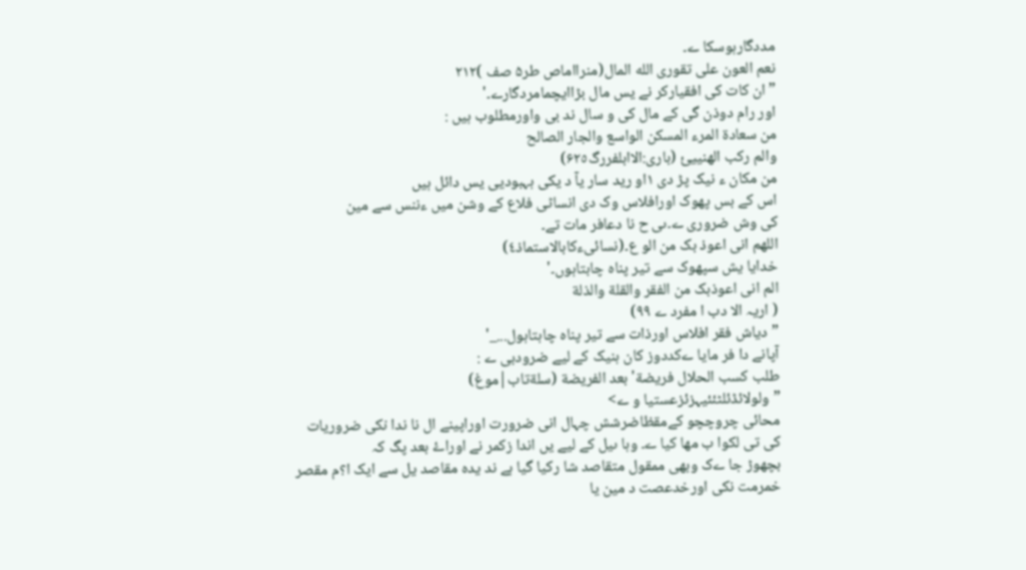مددگارہوسکا ے۔
نعم العون علی تقوری الله المال(منرااماص طر۵ صف )۲۱٢
”ان کات کی افقیارکر نے یس مال بڑاایچمامردگارے۔'
اور رام دوذن گی کے مال کی و سال ند بی واورمطلوب ہیں :
من سعادة المرء المسکن الواسع والجار الصالح
والم رکب الھنییئ (باری:الاابلفررگ۶٢٥)
من مکان ء نیک پڑ دی ۱او رید سار یآ د یکی ہہبودیی یس دائل ہیں
اس کے بس پھوک اورافلاس وک دی انساٹی فلاع کے وشن میں ءننس سے مین
کی وش ضروری ے۔ىی ح نا دعافر مات تے۔
اللھم انی اعوذ بک من الو ع۔(نسائیءکابالاستماذ٤)
خدایا یش سپھوک سے تیر پناہ چابتاہوں۔'
الم انی اعوذبک من الفقر والقلة والذلة
( اریہ الا دب ا مفرد ے ۹۹)
”دیاش فقر افلاس اورذات سے تیر پناہ چاہتاہول..._'
آپانے دا فر مایا ےکددوز کان ہنیک کے لیے ضرودبی ے :
طلب کسب الحلال فریضة' بعد الفریضة (سلةتاب|موغ)
”ولولائڈئلٹئئیہزئزعستیا و ے>
محائی چروچچو کےمقظاضرشش چہال انی ضرورت اوراپینے ال نا ندا نکی ضروریات
کی تی لکوا ب مھا کیا ے۔ وہا ںیل کے لیے یں اندا زکمر نے اوراۓ بعد پگ کہ
بچھوڑ جا ےک وبھی ممقول متقاصد شا رکیا گیا ہے ند یدہ مقاصد یل سے ایک ا؟م مقصر
خمرمت نکی اورخدعصت د مین یا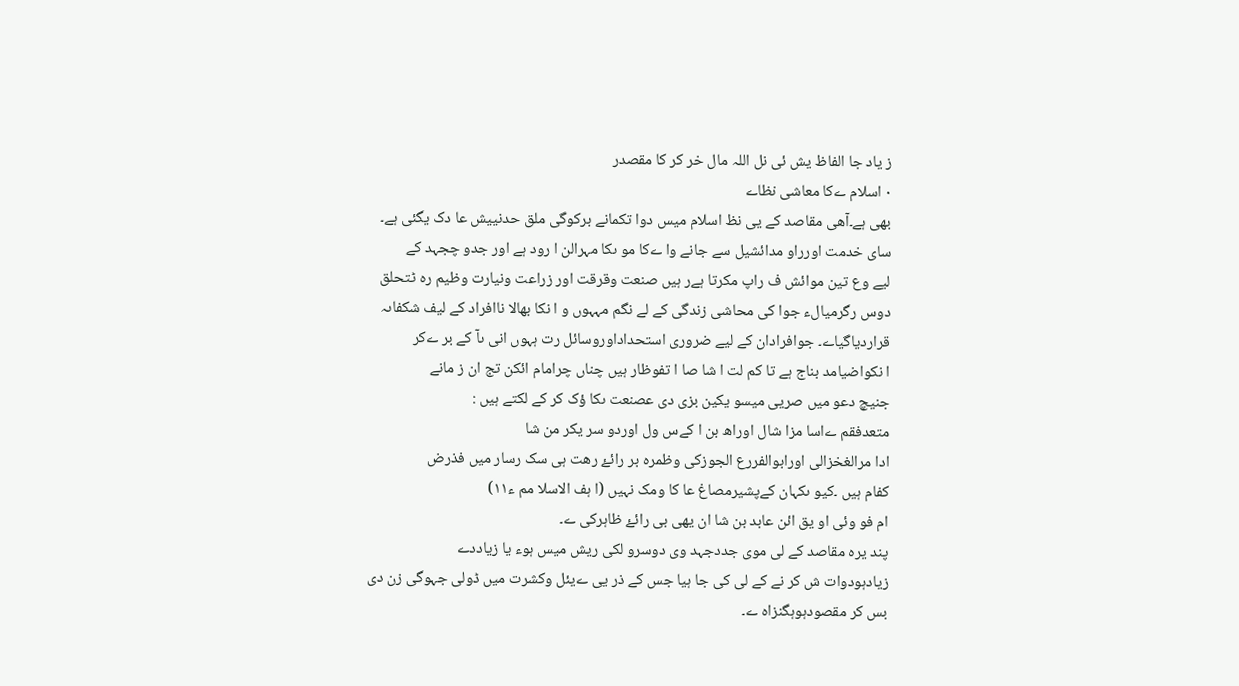ز یاد جا الفاظ یش ئی نل اللہ مال خر کر کا مقصدر
٠ اسلام ےکا معاشی نظاے
بھی ہے۔آھی مقاصد کے یی نظ اسلام میس دوا تکمانے برکوگی ملق حدنییش عا دک یگئی ہے۔
سای خدمت اورراو مدائشیل سے جانے وا ےکا مو ںکا مہرالن ا رود ہے اور جدو چجہد کے
لیے وع تین موائش ف راپ مکرتا ہےر ہیں صنعت وقرقت اور زراعت ونیارت وظیم رہ ٹتحلق
دوس رگرمیالء جوا کی محاشی زندگی کے لے نگم مہہوں و ا نکا بھالا ناافراد کے لیف شکفاىہ
قراردیاگیاے۔ جوافرادان کے لیے ضروری استحداداوروسائل رت ہہوں انی ںآ کے بر ےکر
ا نکواضیامد بناج ہے تا کم لت ا شا صا ا تفوظار ہیں چناں چرامام ائکن تج ان ز مانے
جنیچ دعو میں صریی میسو یکین بزی دی عصنعت ںکا ؤک کر کے لکتے ہیں :
متعدفقم ےاسا مزا شال اوراھ بن ا کےس ول اوردو سر یکر من شا
ادا مرالغخزالی اورابوالفررع الجوزکی وظمرہ بر رائۓ رھت ہی سک رسار میں فذرض
کفام ہیں ۔کیو ںکہان کےپشیرمصاغ عا کا ومک نہیں (ا ہف الاسلا مم ء١١)
ام فو وئی او یق ائن عابد بن شا ان یھی بی رائۓ ظاہرکی ے۔
پند یرہ مقاصد کے لی موی جددجہد وی دوسرو لکی ریش میس ہوء یا زیاددے
زیادہودوات ش کر نے کے لی کی جا ہیا جس کے ذر یی ےیئل وکشرت میں ڈولی جہوگی زن دی
بس کر مقصودہوہگنزاہ ے۔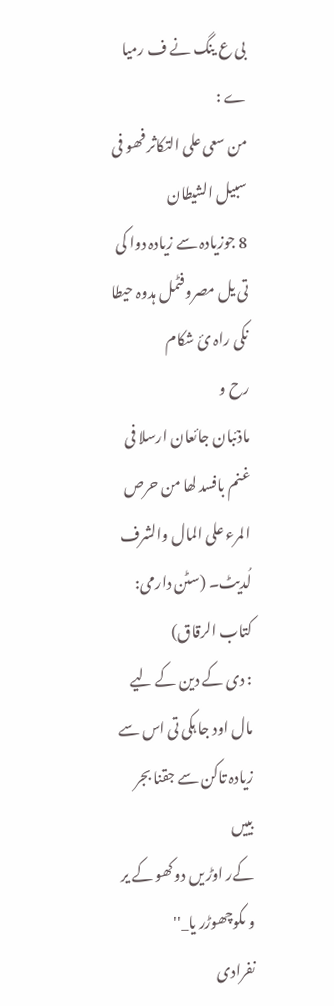بی ع ینگ نے ف رمیا ے :
من سعی علی التکاثر فھو فی سبیل الشیطان
8 جوزیادہ سے زیادہ دوا کی تی یل مصروفٹمل ہدوہ حیطا نکی راہ ئ شکام
رح و
ماذئبان جائعان ارسلا فی غنم بافسد لھا من حرص
المرء علی المال والشرف لُديٹ۔ (سٹن دارمی: کتاب الرقاق)
: دی کے دین کے لیے مال اود جا ہکی تی اس سے زیادہ تاکن سے جقنا بجر بییں
کےر اوڑ یں دوکھو کے یر و ںکوچھوڑر یا_''
نفرادی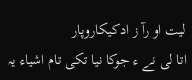لیت او رآ ز ادکیکاروپار
اتا لی نے ء جوکا نیا تکی تام اشیاء یہ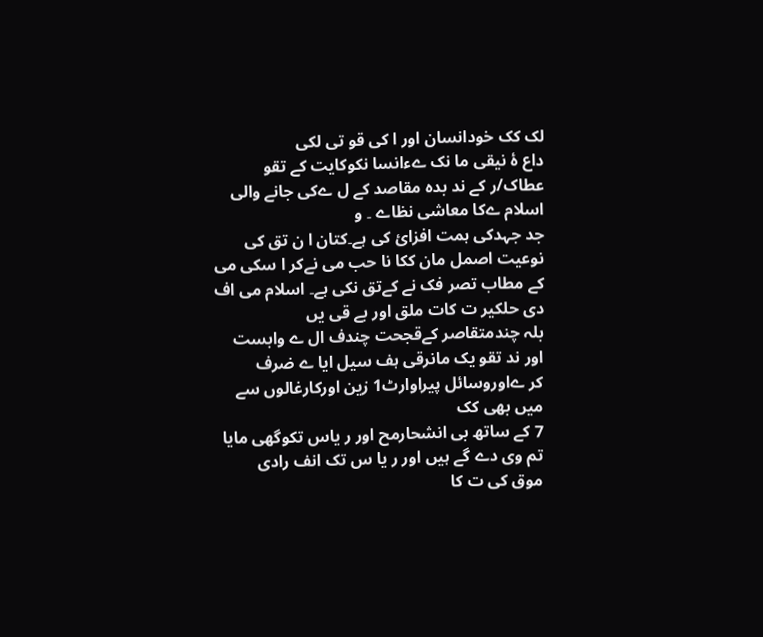لک کک خودانسان اور ا کی قو تی لکی
داع ۂ نیقی ما نک ےءانسا نکوکایت کے تقو عطاک/ر کے ند بدہ مقاصد کے ل ےکی جانے والی
اسلام ےکا معاشی نظاے ۔ و
جد جہدکی ہمت افزائ کی ہے۔کتان ا ن تق کی نوعیت اصمل مان ککا نا حب می نےکر ا سکی می
کے مطاب تصر فک نے کےتق نکی ہے۔ اسلام می اف دی حلکیر ت کات ملق اور بے قی یں
بلہ چندمتقاصر کےقجحت چندف ال ے وابست اور ند تقو یک مانرقی ہف سیل ایا ے ضرف
کر ےاوروسائل پیراوارٹ1 زین اورکارغالوں سے میں بھی کک
7 کے ساتھ بی انشحارمح اور ر یاس تکوگھی مایا تم وی دے گے ہیں اور ر یا س تک انف رادی
موق کی ت کا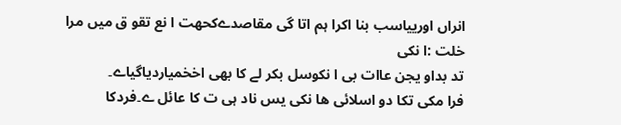انراں اورییاسب بنا اکرا ہم اتا گی مقاصدےکحھت ا نع تقو ق میں مرا خلت :ا نکی
تد بداو یجن عاات بی ا نکوسل بکر لے کا بھی اخخمیاردیاگیاے۔
فرا مکی تکا دو اسلائی ھا نکی یس ناد ہی ت کا عائل ے۔فردکا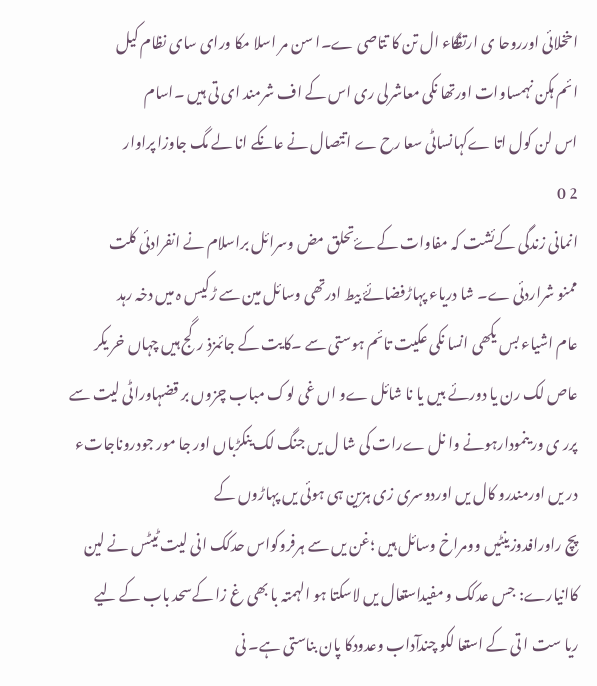اخخلائی اورروحا ی ارتظگاء ال تن کا تتاصی ے۔ا سن مر اسلا مکا ورای سای نظام کیل
ائم ہکن نہمساوات اورتھا نکی معاشرلی ری اس کے اف شرمند ای تی ہیں ۔اسام
اس لن کول اتا ےکہانساٹی سعا رح ے اتتصال نے عانکے انا لے مگ جاوزا پراوار
2 0
انمانی زندگی کےئشت کہ مفاوات کےۓتحلق مض وسرائل براسلام نے انفرادئی کلت
ممنو شراردئی ے۔ شا دریاء پہاڑفضائۓ بیط ادرتھی وسائل مین سے ڑکیس ہ میں دخہ رہد
عام اشیاء بس یکھی انسا نکی عکیت تائم ہوستی سے ۔کایت کے جائمزذ رگج ہیں چہاں خر یکر
عاص لک رن یا دورئے بیں یا نا شائل ےو اں غی لوک مباب چزوں بر قضہاوراٹی لیت سے
پرر ی ور ینمودارہونے وا نل ےرات کی شا ل یں جنگ لک ینکڑباں اور جا مور جودروناجاتء
در یں اورمندرو کال یں اوردوسری زی ہزین ہی ہوئی یں پہاڑوں کے
پچ راورافدوزینٹیں وومراخ وسائل ہیں ؛غن یں سے ہرفروکواس حدکک انی لیت ٹیٹس نے لین
کاانیارے: جس عدکک و مفیداستعال یں لاسکتا ہو الہمتہ با بھی غ زا کےسحد باب کے لیے
ریا ست ا تی کے استعا لکو چندآداب وعدودکا پان بناستی ہے۔ نی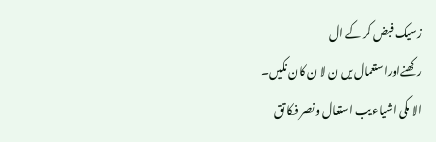زسیک فبض کر کے ال
رکھنےاوراستعمال یں ن لا ن کان نکیں۔
الا مکی اشیاء یب استعال ونصر فکا تق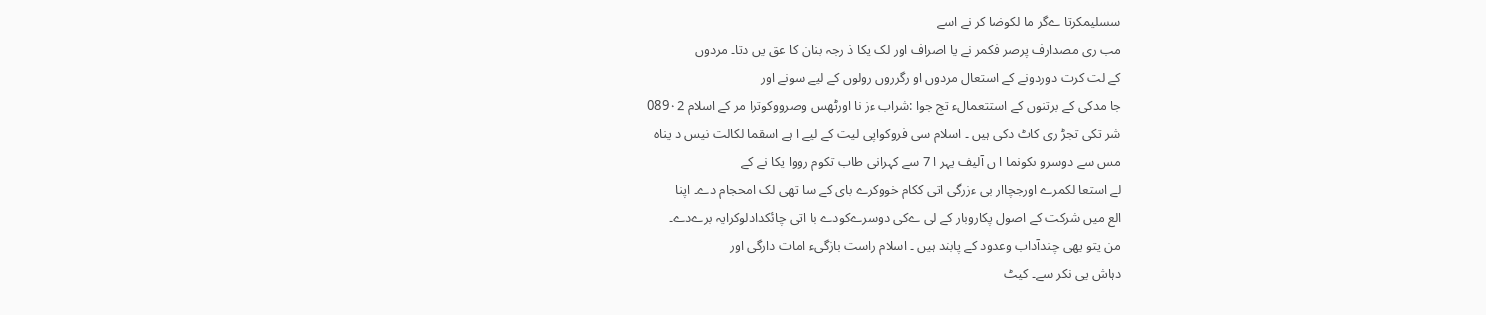سسلیمکرتا ےگر ما لکوضا کر نے اسے
مب ری مصدارف پرصر فکمر نے یا اصراف اور لک یکا ذ رجہ بنان کا عق یں دتا۔ مردوں
کے لت کرت دوردونے کے استعال مردوں او رگرروں رولوں کے لیے سونے اور
جا مدکی کے برتنوں کے استتعمالء تج جوا :شراب ءز نا اورٹھس وصرووکوترا مر کے اسلام 089۰2
شر تکی تجڑ ری کاٹ دکی ہیں ۔ اسلام سی فروکواپی لیت کے لیے ا ہے اسقما لکالت نیس د یناہ
مس سے دوسرو ںکونما ا ں آلیف یہر ا 7 سے کہرانی طاب تکوم رووا یکا نے کے
لے استعا لکمرے اورجچاار بی ءزرگی اتی ککام خووکرے بای کے سا تھی لک امحجام دے۔ اپنا
الع میں شرکت کے اصول پکاروبار کے لی ےکی دوسرےکودے با اتی چائکدادلوکرایہ برےدے۔
من یتو یھی چندآداب وعدود کے پابند ہیں ۔ اسلام راست بازگیء امات دارگی اور
دہاش یی نکر سے۔ کیٹ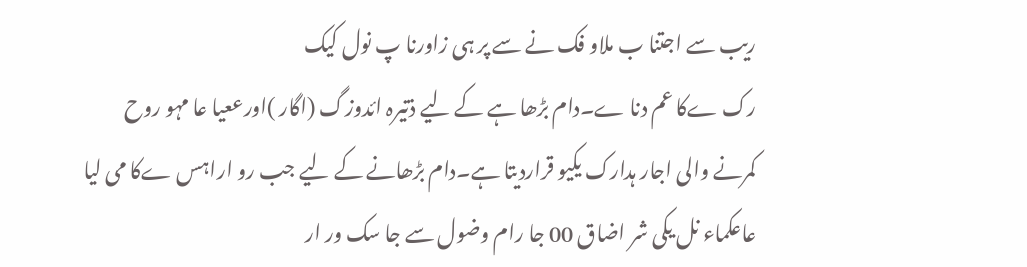ریب سے اجتنا ب ملاو فک نے سے پر ہی زاورنا پ نول کیک
رک ےکا عم دنا ے۔دام بڑھا ہے کے لیے ذتیرہ ائدوزگ (اگار )اورععیا عا مہو روح
کمرنے والی اجار ہدارک یکیو قراردیتا ہے۔دام بڑھانے کے لیے جب رو اراہس ےکا می لیا
عاعکماء نل یکی شر اضاق 00 جا رام وضول سے جا سک ور ار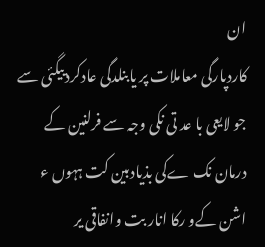ان
کاردپارگی معاملات پر یابنلدگی عادکردییگئی سے جو لایعی با عد تی نکی وجہ سے فرلنین کے
درمان نک ےکی بذیادبین کت ہہوں ء اشن کےو رکا انار بت وانفاقی یر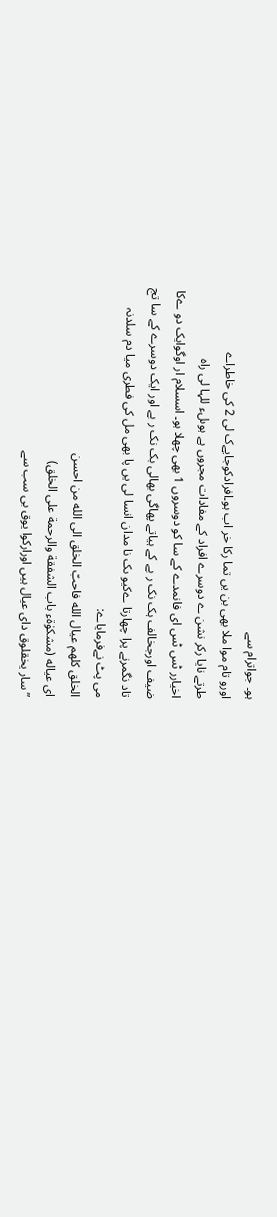ہو۔ جواترام سے
اورو تام موا ملا بھی بن یں تما رکا خر اب ہو۔افرادکوجایےک لی 2 کی خاطراے
طرتے نایا رکر نشن ے دوسرے افراد کے مفادات مجروں ہے ہوںلء للہا لی راہ
اخیارر ٹس ٹس ای فانمدے کے سا کو دوسروں 1 بھی چھلا ہو۔ اسسلام ار اوگوایک دو ےکا
ضیف اورجخالف ہک نک ر بے کے ہیاتے پھاگی بھالی بک نک ر بے اور ایک دوسرے کے سا تج
تاد نگمرنے پرا چھارتا ےکیو ںک نا مدان انسا لی یں پا بھی مل کی فطری میا دم سلدنہ
می پٹ نےفرمایاے:
الخلق کلھم عیال الله فاحبّ الخلق الی الله من احسن
ای عیاله (مشکوٰۃء باب الشفقة والرحمة علی الخلق)
”سار یخقلوق دای عیال ہیں اورارکوا یوق بی سب سے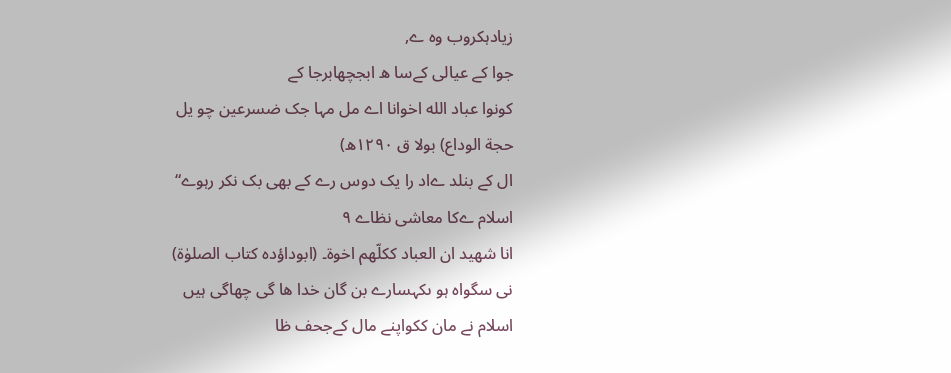زیادہکروب وہ ے,
جوا کے عیالی کےسا ھ ابجچھابرجا کے
کونوا عباد الله اخوانا اے مل مہا جک ضسرعین چو یل
حجة الوداع) بولا ق ۱۲۹۰ھ)
ال کے بنلد ےاد را یک دوس رے کے بھی بک نکر رہوے“
اسلام ےکا معاشی نظاے ۹
انا شھید ان العباد كکلّھم اخوۃ۔ (ابوداؤدہ کتاب الصلوٰۃ)
نی سگواہ ہو ںکہسارے بن گان خدا ھا گی چھاگی ہیں
اسلام نے مان ککواپنے مال کےجحف ظا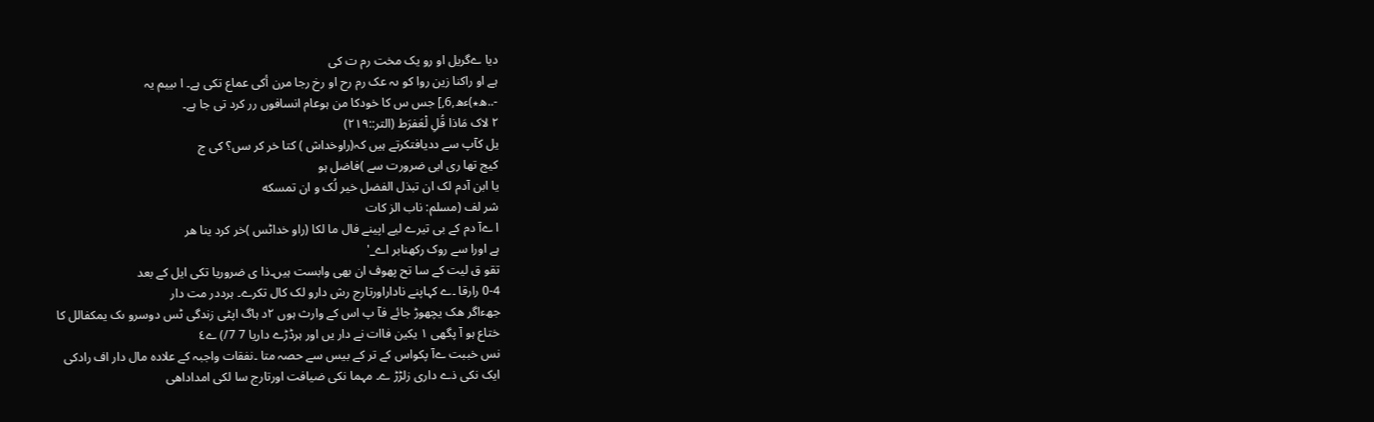دیا ےگریل او رو یک مخت رم ت کی
ہے او راکنا زین روا کو ںہ عک رم رح او رخ رجا مرن أکی عماع تکی ہے۔ ا ںییم یہ
-..ھ٭)ءھ,6,] جس س کا خودکا من ہوعام انسافوں رر کرد تی جا ہے۔
۲ لاک مَاذا قُلِ لْعَفرَط (التر::۲۱۹)
یل کآپ سے ددیافتکرتے ہیں کہ(راوخداش ) کتا خر کر سں؟ کی ج
کیج تھا ری ابی ضرورت سے )فاضل ہو
یا ابن آدم لک ان تبذل الفضل خیر لُک و ان تمسکه
شر لف (مسلم: ناب الز کات
ا ےآ دم کے بی تیرے لیے اپینے فال ما لکا (راو خداٹس )خر کرد ینا ھر
ہے اورا سے روک رکھنابر اے_'
تقو ق لیت کے سا تح پھوف ان بھی وابست ہیں۔ذا ی ضروریا تکی ایل کے بعد
0-4 رارقا ۔ے کہاپنے ناداراورتارج رش دارو لک کال تکرے۔ ہرددر مت دار
جھءاگر ھک یچھوڑ جائے فآ پ اس کے وارث ہوں ٢د ہاگ اپٹی زندگی ٹس دوسرو ںک یمکفالل کا
ختاع ہو آ پگھی ۱ یکین فاات نے دار یں اور ہرڈڑے داریا 7 7/) ے٤
نس خببت ےآ پکواس کے تر کے بیس سے حصہ متا ۔نفقات واجبہ کے علادہ مال دار اف رادکی
ایک نکی ذے داری زلڑڑ ے۔ مہما نکی ضیافت اورتارج سا لکی امداداھی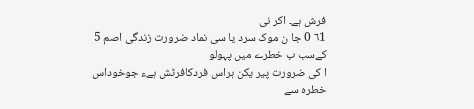فرش ہے۔ اکر نی
٦1 0 جا ن موک سرد یا سی نماد ضرورت زندگی اصم 5 کےسب ب خطرے میں پہولو
ا کی ضرورت پیر یکن ہراس فردکافرٹش ہےء جوخوداس خطرہ سے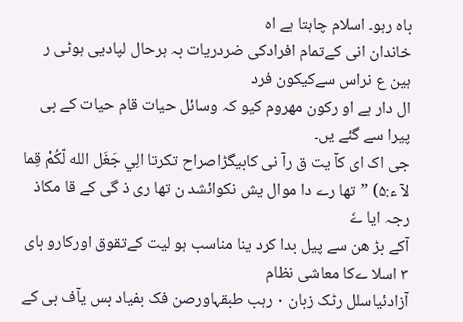باہ رہو۔ اسلام چاہتا ہے اہ
خاندان انی کےتمام افرادکی ضردریات بہ ہرحال لپادیی ہوٹی ر ہین ع نراس سےکیکون فرد
ال دار ہے او رکون مھروم کیو کہ وسائل حیات قام حیات کے بی پیرا سے گئے یں۔
جی اک ای کآ یت ق رآ نی کابیگڑاصراح تکرتا الِي جَغَل الله لّكُمْ قِما
لآ ء:۵) ”تھا رے دا موال یش نکوائشد ن تھا ری ذ گی کے قا مکاذ رجہ ایا ےٗ
آکے بڑ ھن سے پیل بدا کرد ینا مناسب ہو لیت کےتقوق اورکارو بای
۳ اسلا ےکا معاشی نظام
آزادئیاسلل رٹک زبان ۰ رہب طبقہاورصن فک بفیاد بس یآف بی کے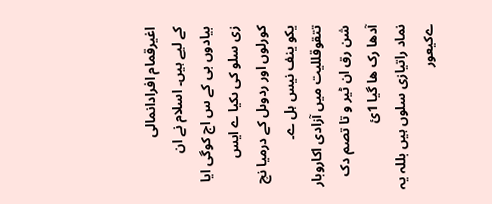اغیرقمام افرادانمالی
کے لیے ہیں۔ اسلام نے ان بیادوں بی کے س اج کوگی ایا زی سلو کی ںکیا ے ایس
کورلوں اور ردوںل کے درمیا نچ یکو ینف نیس ہل ے۔ تتقوقللیت میں آزادی اکاروبار
شن رق ان ٹیر و تا تصم دک آدھا رک ھا گیا 1ئ
نماد راتیازی سلوں ہیں بللہ یہ ےکیعور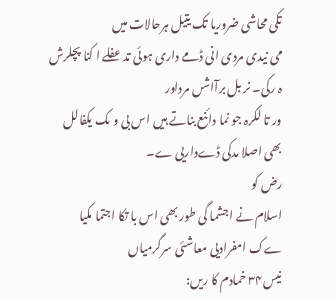تکی محاشی ضروریا تک یتیل ہرحالات میں
می نیدی مردی انی ڈمے داری ہوئی تد عفلے ا کنا پچلرش ہ رکی۔ نر بل برآاشں مرداور
ور تا لکرہ جو نما دائنع بناتے ہیں اس بی و ںک یکفالل بھی اصلا مدکی ڈےداریی ے۔
رض کو
اسلام نے اجشما گی طور بھی اس با تکا اجتما مکیا ےک امفرادیی معاشئی سرگرمیاں
نیس۳۴ خمادم کا ریں: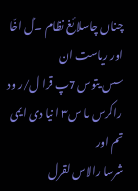چناں چاسلائغ نظام ۔ُل اخّا اور ریاست ان
سس یتوس 7پ قرا ل/ر ود راکرس ںا س٣ ا نیا دی ایمی تم اور
شرسا رالاس لقرل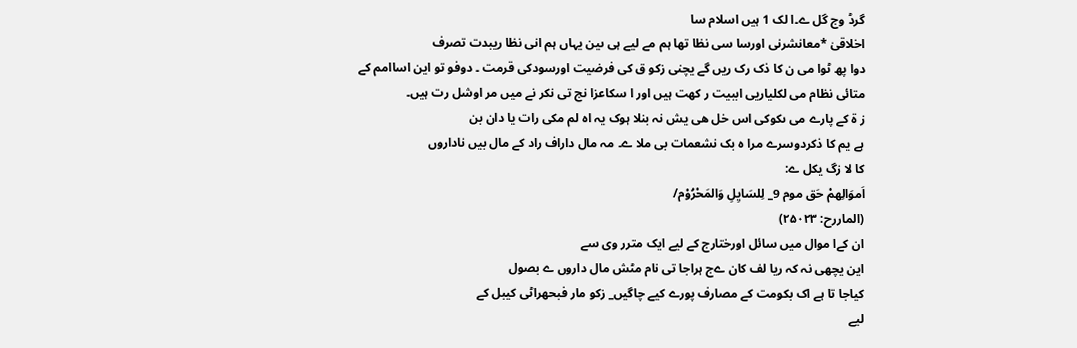گرڈ وج گل ے۔ا لک 1 ہیں اسلام سا
اخلاقیٰ *معانشرنی اورسا سی نظا تھا ہم مے لیے ہی ںین یہاں ہم انی نظا ریبدت تصرف
دوا پھ ٹوا می ن کا ذک رک ریں گے یچنی زکو ق کی فرضیت اورسودکی قرمت ۔ دوفو تو این اساامم کے
متائی نظام می لکلیاریی اببیت ر کھت ہیں اور ا سکاعزا نج تی نکر نے میں مر اوشل رت ہیں۔
ز ۃ کے پارے می ںکوکی اس خل ھی یش نہ بنلا ہوک یہ اہ لم مکی رات یا دان بن
ہے یم کا ذکردوسرے مرا ہ بک نشعمات بی ملا ے۔ مہ مال داراف راد کے مال بیں ناداروں
کا لا زگ یکل ے:
اَموَالِهمْ حَق موم 9_ لِلسَايِلِ وَالمَحْرُوْم/
(الماررح: ۲۵۰۲۳)
ان کےا موال میں سائل اورختارج کے لیے ایک مترر وی سے
این یچھی نہ کہ ریا لف کان ےج ہراجا تی نام مٹش مال داروں ے بصول
کیاجا تا ہے اک بکومت کے مصارف پورے کیے چاگیں_ زکو مار فبحھراٹی کیبل کے
لیے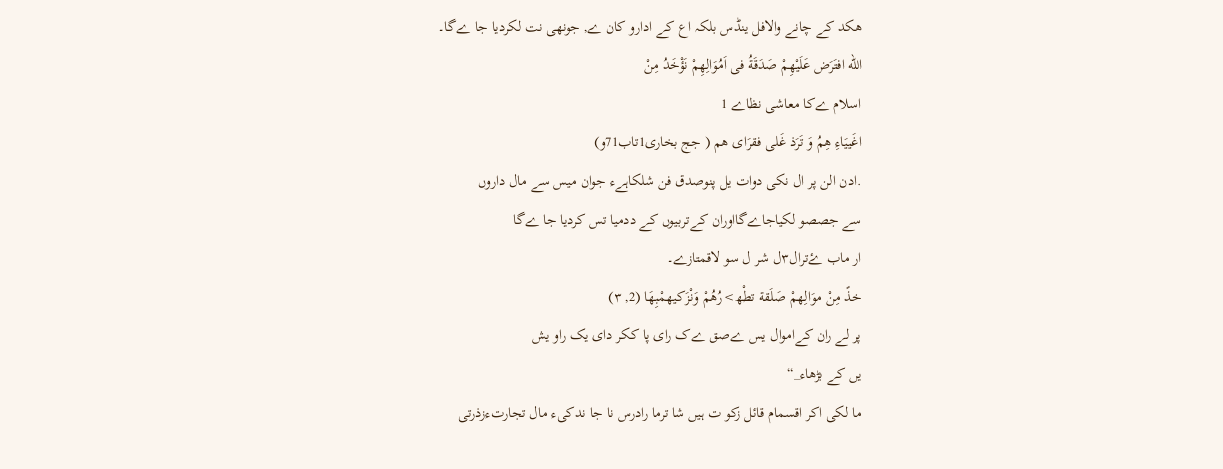ھکد کے چانے والافل ینڈس بلکہ اع کے ادارو کان ے, جونھی نت لکردیا جا ےگا۔
الله افتَرَض عَلَيْهِمْ صَدَقَةُ فی اَمُوَالِهِمْ نَؤْخَدُ مِنْ
اسلام ےکا معاشی نظاے 1
اغَييَاءِ هِمُ وَ تَرَذ غَلی فقرَای ھم ( جج بخاری1تاب71و)
.ادن الن پر ال نکی دوات یل پنوصدق فن شلکاہےء جوان میس سے مال داروں
سے جصصو لکیاجاےگااوران کےتربیوں کے ددمیا تس کردیا جا ےگا
ار ماب ۓترال٣ل شر ل سو لاقمتازے۔
خذً مِنْ موَالِهمْ صَلَقة تطْھ>رُهُمْ وَنْزَكيهمْبِهَا (2, ۳)
پر لے ران کےاموال یس ےصق ےک رای پا ککر دای یک راو یش
یں کے بڑھاء_“
ما لکی اکر اقسمام قائل زکو ت ہیں شا ترما رادرس نا جا ندکیء مال تجارتءزذرتی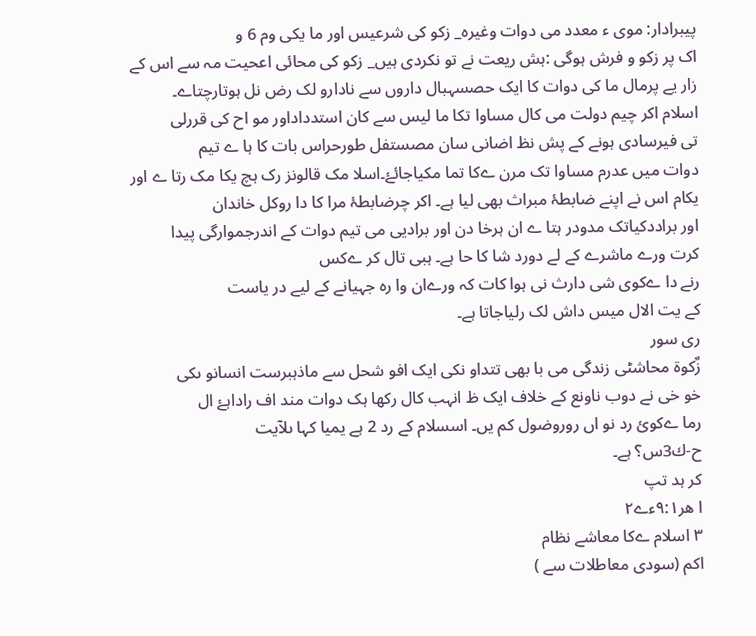پیبرادار: موی ء معدد می دوات وغیرہ_ زکو کی شرعیس اور ما یکی وم 6 و
اک پر زکو و فرش ہوگی :ہش ریعت نے تو نکردی ہیں_ زکو کی محائی اعحیت مہ سے اس کے
زار یے پرمال ما کی دوات کا ایک حصسہبال داروں سے نادارو لک رض نل ہوتارچتاے۔
اسلام اکر چیم دولت می کال مساوا تکا ما لیس سے کان استدداداور مو اح کی قررلی
تی فیرسادی ہونے کے پش نظ اضانی سان مصستفل طورحراس بات کا ہا ے تیم
دوات میں عدرم مساوا تک مرن ےکا تما مکیاجائۓ۔اسلا مک قالونز رک ہچ یکا مک رتا ے اور
یکام اس نے اپنے ضابطۂ مبراث بھی لیا ہے۔ اکر چرضابطۂ مرا کا دا روکل خاندان
اور براددکیاتک مدودر ہتا ے ان ہرخا دن اور برادیی می تیم دوات کے اندرجموارگی پیدا
کرت ورے ماشرے کے لے دورد شا کا حا ہے۔ ہبی تال کر ےکس
رنے دا ےکوی شی دارث نی ہوا کات کہ ورےان وا رہ جہیانے کے لیے در یاست
کے یت الال میس داش لک رلیاجاتا ہے۔
ری سور
زٌکوۃ محاشٹی زندگی می با بھی تتداو نکی ایک افو شحل سے ماذہبرست انسانو ںکی
خو خی نے دوب ناونع کے خلاف ایک ظ انہب کال رکھا ہک دوات مند اف راداہۓ ال
رما ےکوئ رد نو اں روروضول کم یں۔ اسسلام کے رد 2 ہے یمیا کہا ںلآیت
ح-ك3س؟ ہے۔
کر ہد تپ
ا ھر۹:۱ءے۲
۳ اسلام ےکا معاشے نظام
اکم (سودی معاطلات سے )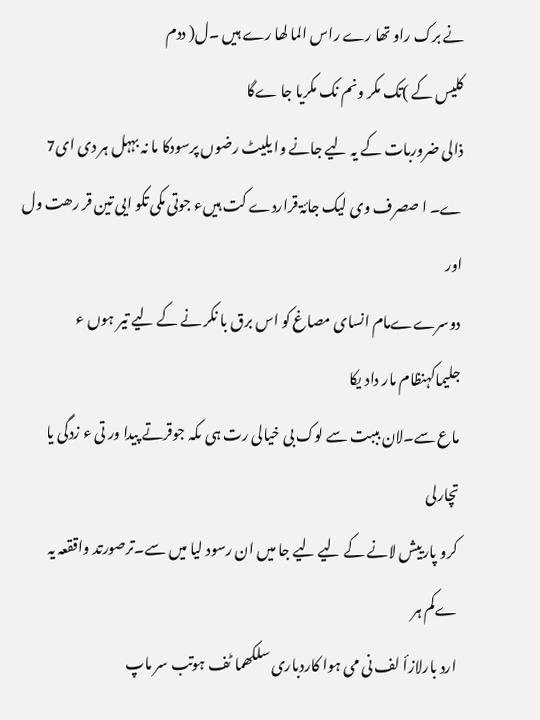نے برک راو تھا رے راس الما لھا رے ہیں ۔ل( ددم
کلیس کے )تک مکر ونم نک مکریا جا ےگا
ذالی ضروربات کے یہ لیے جانے وا یلیٹ رضوں پرسودکا ما نہ بہہل ہر دی ای7
ے۔ ا صصرف وی لیک جائۃ قراردے کت ہیںء جوتی مکی تکو ایی تین قر رھت ول اور
دوسرےےمام انسای مصاغ کو اس برق با نکر نے کے لیے تیر ہوں ء جلیماکہنظام مار داد یکا
ماع سے۔لان بببت سے لوک بی خیالی رت ہی ںکہ جوقرتے پیدا ور تی ء زدگی یا تچارلی
کرو پارییش لانے کے لیے لیے جا میں ان رسود لیا میں سے۔ترصورتد واققعہ یہ ےکم ہر
ارد بارلازأ لف نی می ہوا کاردباری سلکھما ٹف ہوتب سر ماپ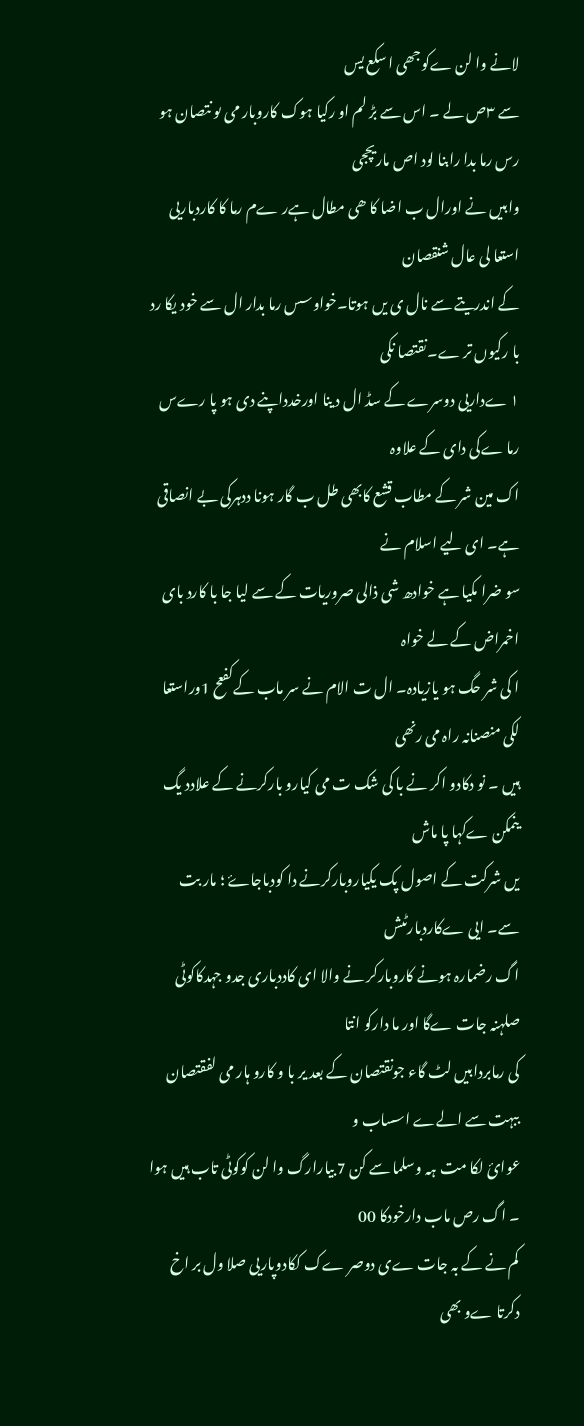لانے وا لن ےکوجھی ا سکع یس
سے ۳ص لے ۔ اس سے بڑ لم او رکیا ہوک کاروبار می ںو نتصان ہو رس رما بدا رابنا لود اص ماریچجی
وابیں نے اورال ب اضا کا ھی مطال ہےر ےم رما کا کاردباریی استعا لی عال شنقصان
کے اندریتے سے نال ی یں ہوتا۔خواوسس رما بدار ال سے خود یکا رد با رکیوں تر ے۔نقتصا نکی
١ ےداریی دوسرے کے سڈ ال د ینا اورخدداپنے دی ہو پا رےس رما ےکی دای کے علاوہ
اک مین شر کے مطاب قشع کابھی طل ب گار ہونا ددہرکی بے انصاقی ہے۔ ای لیے اسلام نے
سو ضرا مکیا ہے خوادھ شی ذالی صروریات کے سے لیا جا با کارد بای اخمراض کے لے خواہ
ا کی شر حگ ہو یازیادہ۔ ال ت الام نے سر ماب کےکفعح 1وراستعا لکی منصنانہ راہ می رنھی
ہیں ۔ نو دکادو اکر نے با کی شک ت می کیارو بارکرنے کے علادد یگ ینمکن ےکہا پا ماش
یں شرکت کے اصول پک یکیاروبارکرنے دا کودباجاۓ ؛ مار بت سے۔ ایی ےکاردبارٹںش
اگ رضمارہ ہونے کاروبارکر نے والا ای کاددباری جدو جہدکاکوٹی صلہنہ جات ےگا اور ما دارکو انتا
کی رمابردابیں لٹ گاء جونقتصان کے بعد یر با و کارو ہار می لفقتصان ببہت سے الےے اسساب و
عوائ لکا مت ہہ وسلما سے کن 7 بیارارگ وا لن کوکوٹی تاب ہیں ہوا ۔ اگ رص ماب دارخودکا 00
کم نے کے بہ جات ےی دوصر ےک ککادوپاریی صلا ول بر اخ دکرتا ےو بھی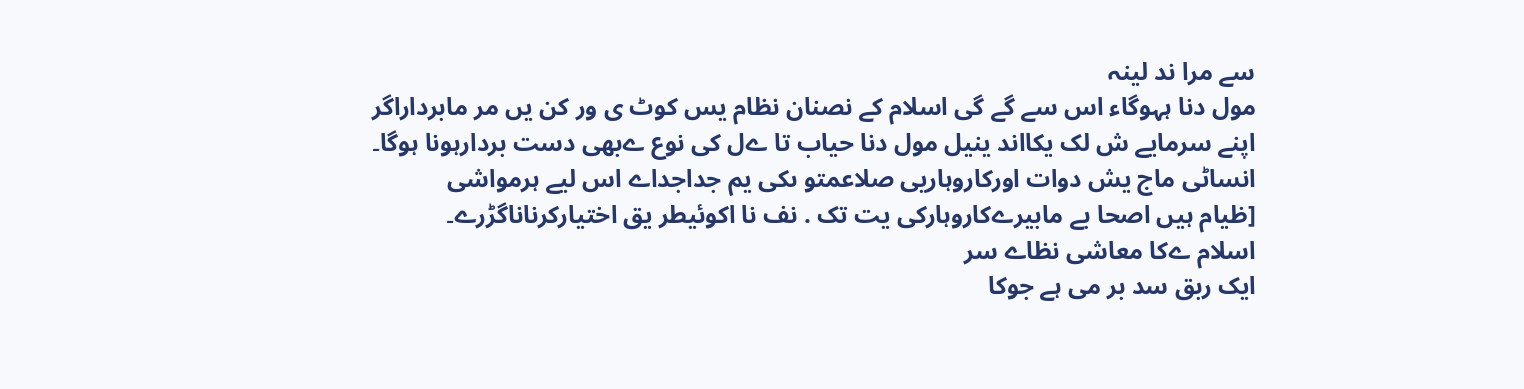سے مرا ند لینہ
مول دنا ہہوگاء اس سے گے گی اسلام کے نصنان نظام یس کوٹ ی ور کن یں مر مابرداراگر
اپنے سرمایے ش لک یکااند ینیل مول دنا حیاب تا ےل کی نوع ےبھی دست بردارہونا ہوگا۔
انساٹی ماج یش دوات اورکاروہاریی صلاعمتو ںکی یم جداجداے اس لیے ہرمواشی
[ظیام ہیں اصحا بے مابیرےکاروہارکی یت تک . نف نا اکوئیطر یق اختیارکرناناگڑرے۔
اسلام ےکا معاشی نظاے سر
ایک ربق سد بر می ہے جوکا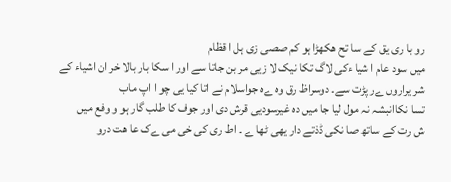رو با ری یق کے سا تح ھکھڑا ہو کم صصى زی ہل ا قظام
میں سود عام ا شیا ءکی لاگ تکا نیک لا زیی مر بن جاتا سے اور ا سکا بار بالا خر ان اشیاء کے
شر یراروں ےر پڑت سے۔ دوسراظ رق وہ ےہ جواسلام نے اتا کیا یی چو ا اپ ماب
تسا نکاانبشہ نہ مول لیا جا میں دہ غیرسودیی قرش دی اور جوف کا طلب گار ہو و وفع میں
ش رت کے ساتھ صا نکی ڈذتے دار یھی ٹھا ے ۔ اط ری کی خی می ےک عا ھت درو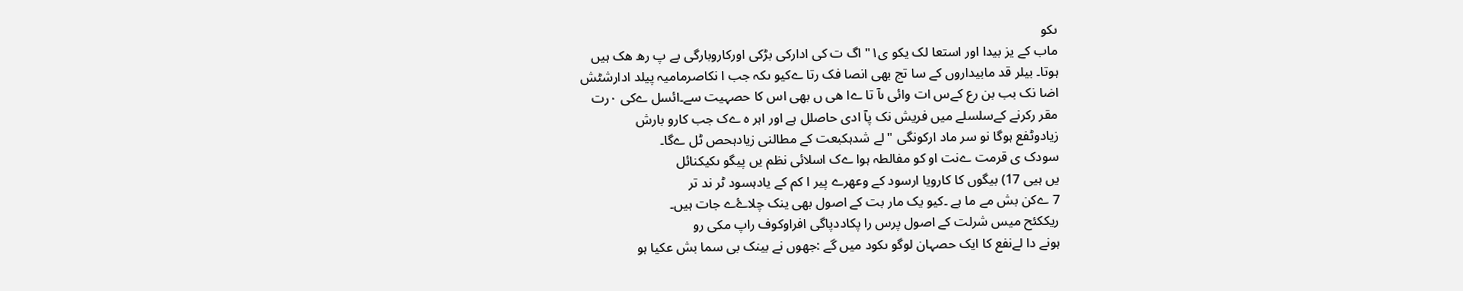ںکو
ماب کے یز بیدا اور استعا لک یکو ی١" اگ ت کی ادارکی بڑکی اورکاروبارگی بے پ رھ ھک ہیں
ہوتا۔ بیلر قد مابیداروں کے سا تج بھی انصا فک رتا ےکیو ںکہ جب ا نکاصرمامیہ پیلد ادارشٹش
اضا نک بب بن رع کےس ات وائی ںآ تا ےا ھی ں بھی اس کا حصہیت سے۔ائسل ےکی ۰رت
مقر رکرنے کےسلسلے میں فریش نک پآ ادی حاصلل ہے اور اہر ہ ےک جب کارو بارش
زیادوٹفع ہوگا نو سر ماد ارکونگی "لے شدہکبعت کے مطالنی زیادہحص ٹل ےگا۔
سودک ی قرمت ےنت او کو مفالطہ ہوا ےک اسلائی نظم یں پیگو ںکیکنائل
یں ہیی 17) بیگوں کا کارویا ارسود کے وعھرے پیر ا کم کے یادہسود ٹر ند تر
7 ےکن بش مے ما ہے ۔کیو يک مار بت کے اصول بھی ینک چلاۓے جات ہیں۔
ریککئح میس شرلت کے اصول پرس را پکاددپاگی افراوکوف راپ مکی رو
ہونے دا لےنفع کا ایک حصہان لوگو ںکود میں گے :جھوں نے بینک بی سما بش عکیا ہو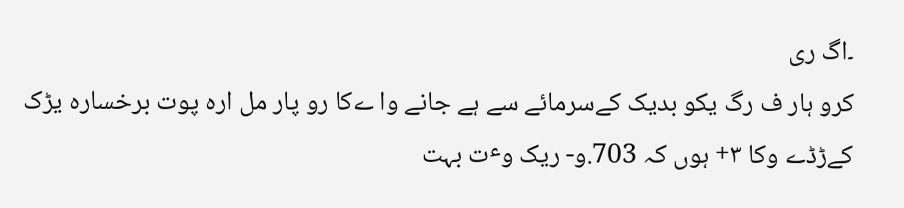۔اگ ری
کرو ہار ف رگ یکو بدیک کےسرمائے سے ہے جانے وا ےکا رو پار مل ارہ پوت برخسارہ یڑک
کےڑڈے وکا ٣+ ہوں کہ 703.و- ریک وٴت بہت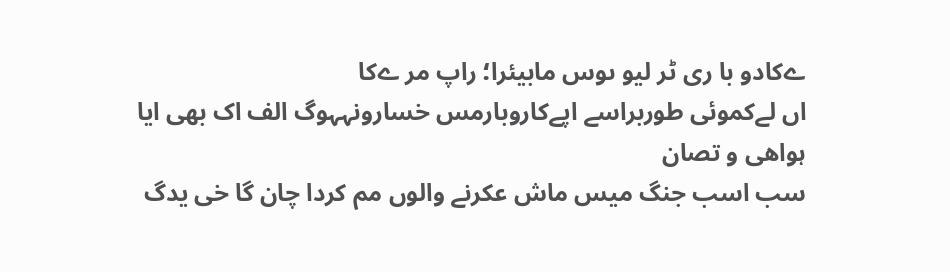ےکادو با ری ٹر لیو ںوس مابیئرا؛ راپ مر ےکا
اں لےکموئی طوربراسے اپےکاروبارمس خسارونہہوگ الف اک بھی ایا ہواھی و تصان
سب اسب جنگ میس ماش عکرنے والوں مم کردا چان گا خی یدگ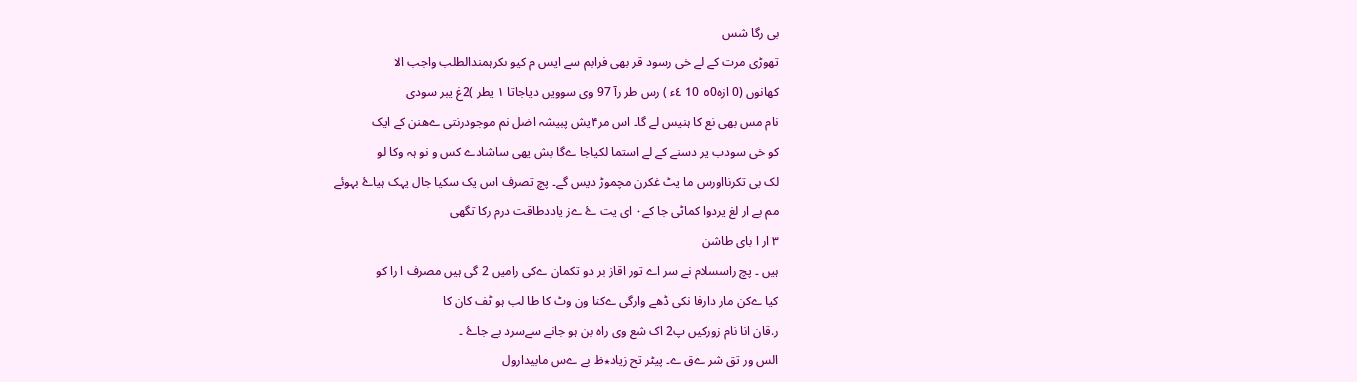بی رگا شس
تھوڑی مرت کے لے خی رسود قر بھی فرابم سے ایس م کیو ںکرہمندالطلب واجب الا
کھانوں (0 ازہ٥0 10 ٤ء ) رس طر رآ 97 وی سوویں دیاجاتا ۱ یطر )2غ یبر سودی
نام مس بھی نع کا ہنیس لے گا۔ اس مر۴یش پبیشہ اضل نم موجودرنتی ےھنن کے ایک
کو خی سودب یر دسنے کے لے استما لکیاجا ےگا بش یھی ساشادے کس و نو ہہ وکا لو
لک بی تکرنااورس ما یٹ غکرن مچموڑ دیس گے۔ پچ تصرف اس یک سکیا جال یہک ہیاۓ بہوئے
مم بے ار لغ یردوا کماٹی جا کے۰ ای یت ۓ ےز یاددطاقت درم رکا تگھی
۳ ار ا بای طاشن
ہیں ۔ پچ راسسلام نے سر اے تور اقاز بر دو تکمان ےکی رامیں 2 گی ہیں مصرف ا را کو
کیا ےکن مار دارفا نکی ڈھے وارگی ےکنا ون وٹ کا طا لب ہو ٹف کان کا
ر.قان انا نام زورکیں پ2 اک شع وی راہ بن ہو جانے سےسرد بے جاۓ ۔
الس ور تق شر ےق ے۔ پیٹر تح زیاد٭ظ بے ےس مابیدارول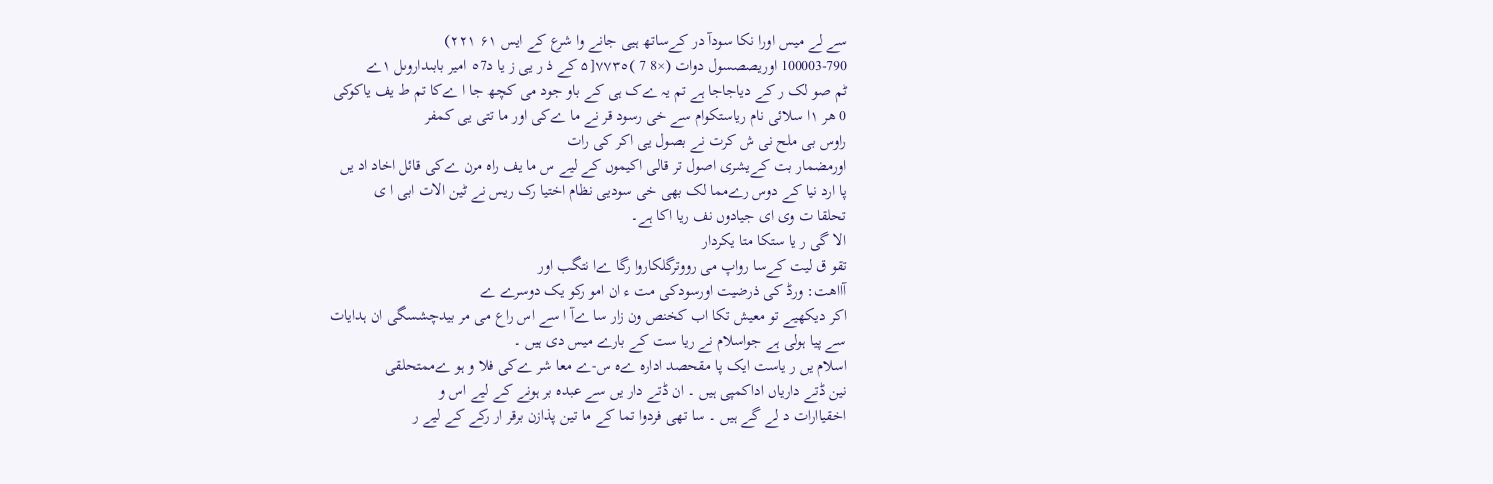سے لے میس اورا نکا سودآ در کےساتھ ہیی جانے وا شرع کے ایس ۶١ ۲۲۱)
100003-790 اوریصصسول دوات (×8 7 )۷۷٣٥[۵ کے ذ ر یی ز یا د٥7 امیر بابىداروںل ١ے
ٹم صو لک ر کے دیاجاجا ہے تم یہ ےک ہی کے باو جود می کچھ جا ا ےکا تم ط یف یاکوکی
0 هر ١ا سلائی نام ریاستکوام سے خی رسود قر نے ما ےکی اور ما تتی یی کمفر
راوس بی ملح نی ش کرت نے بصول یی اکر کی رات
اورمضمار بت کےیشری اصول تر قالی اکیموں کے لیے س ما یف راہ مرن ےکی قائل اخاد اد یں
پا ارد نیا کے دوس رےمما لک بھی خی سودیی نظام اختیا رک ریس نے ٹین الات ابی ا ی
تحلقا ت وی ای جیادوں نف ریا اکا ہے۔
الا گی ر یا ستکا متا یکردار
تقو ق لیت کےسا رواپ می رووترگلکاروا رگا ےا نتگب اور
آااھت: ورڈ کی ذرضیت اورسودکی مت ء ان امو رکو یک دوسرے ے
اکر دیکھیے تو معیش تکا اب کخنص ون زار سا ےآ ا سے اس راع می مر بیدچشسگی ان ہدایات
سے پیا ہولی ہے جواسلام نے ریا ست کے بارے میس دی ہیں ۔
اسلام یں ر یاست ایک پا مقحصد ادارہ ےہ س-ے معا شر ےکی فلا و ہو ےممتحلقی
نین ڈتے داریاں اداکمپی ہیں ۔ ان ڈتے دار یں سے عبدہ بر ہونے کے لیے اس و
اخقیاارات د لے گے ہیں ۔ سا تھی فردوا تما کے ما تین پذازن برقر ار رکے کے لیے ر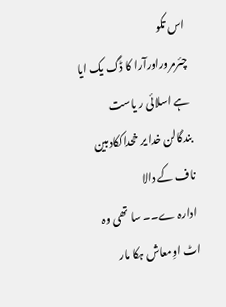اس تکو
چئرمروراورآرا کا ڈگ یک ایا ہے اسلائی ر یاست بندگالن خدا یر خحداککادبین ناف کے دالا
ادارہ ے۔۔ سا تھی وہ اٹ اوِمعاش ہکا مار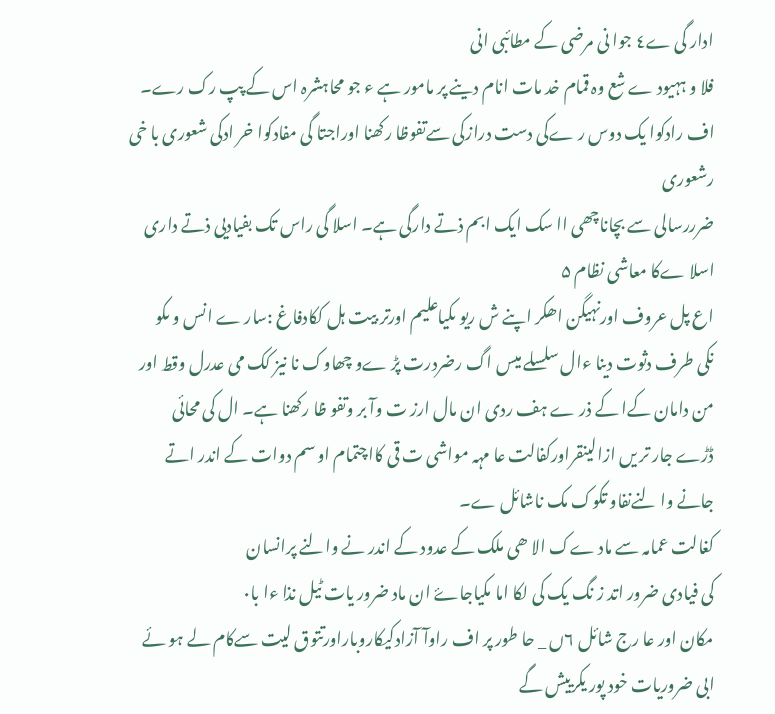ادار گی ے٤ جوا نی مرضی کے مطائبی انی
فلا و ہہیود ے شع وہ قمام خد مات انام دینے پر مامور ہے ء جو محاہشرہ اس کے پپ رک رے۔
اف رادکوا یک دوس ر ےکی دست درازکی سےتفوظا رکھنا اوراجتا گی مفادکوا خر ادکی شعوری با خی رشعوری
ضرررسالی سے بچاناچھی اا سک ایک ابم ذتے دارگی ہے۔ اسلا گی راس تک بفیادیی ذتے داری
اسلا ےکا معاشی نظام ۵
اع پل عروف اورنہیگن اھکر اپنے ش ریو ںکیاعلیم اورتر بیت ہل ککادفاغ :سار ے انس و ںکو
نکی طرف دثوت دینا ءال سلسلے میس اگ رضردرت پڑ ےو چھاوک نا نیز کک می عدرل وقط اور
من دامان کےا کے ذر ے ہف ردی ان مال ارز ت وآ بر وتفو ظا رکھنا ہے۔ ال کی محائی
ڈڑے جار تر یں ازالینقراورکفالت عا مہہ مواشی ت قی کااچتمام او سم دوات کے اندر اتے
جانے وا لنےنفاو تکوک مک ناشائل ے۔
کغالت عمامہ سے ماد ےک الا ھی ملک کے عدود کے اندر نے والنے پرانسان
کی فیادی ضرور اتد ز نگ یک کی لکا اما مکیاجاۓ ان ماد ضرور یات ٹیل نذا ءا با٠
مکان اور عا رج شائل ٦ں _ حا طور پر اف راوآ آزادکیکاروباراورتتوق لیت سےکام لے ہو ئے
ابی ضروریات خود پور یکرییش گے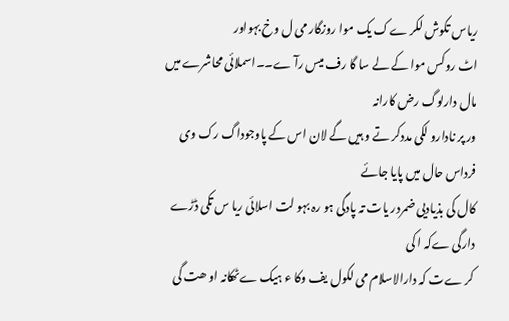ریاس تکوش لکر ےک یک موا روزگار می ل وخ بہواور
اٹ روکس موا کے لے سا گا رف میس رآ ے۔۔اسملائی محاشرے میں مال دارلوگ رض کارانہ
ور پر نادارو لکی مددکر تے و ہیں گے لان اس کے پاوجوداگ رک وی فرداس حال میں پایا جائے
کال کی بذیادیی ضمردر یات تہ پادگی ہو رہ بہو لت اسلائی ریا س تکی ڈڑے دارگی ےکہ ا کی
کر ےت کہ دارالاسلام می لکول یف وکا ء ہیک ےٹھکانہ او ھت گی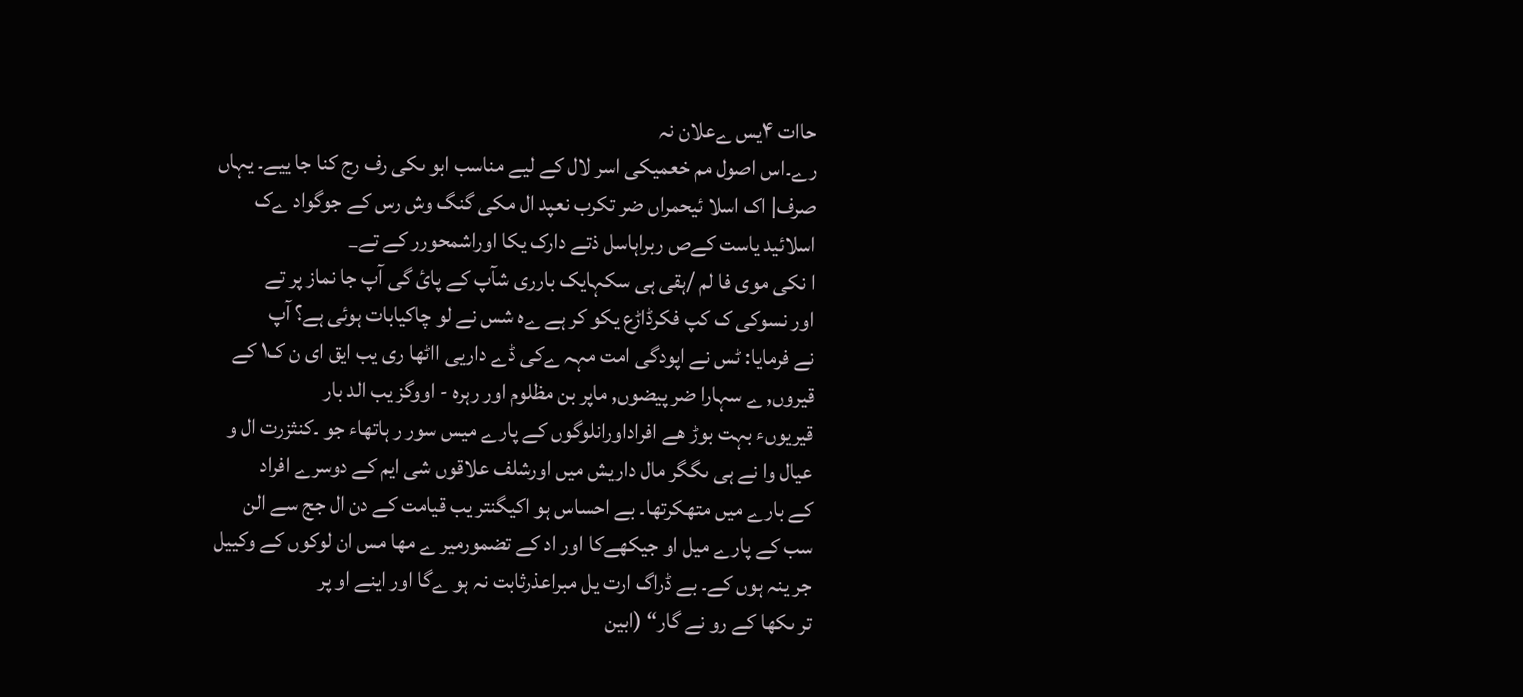حاات ۴یس ےعلان نہ
رے۔اس اصول مم خعمیکی اسر لال کے لیے مناسب ابو ںکی رف رج کنا جا ییے۔ یہاں
صرف| اک اسلا ئیحمراں ضر تکرب نعپد ال مکی گنگ وش رس کے جوگواد ےک
اسلائید یاست کےص ربراہاسل ذتے دارک یکا اوراشمحورر کے تے_
ا نکی موی فا لم /ہقی ہی سکہایک بارری شآپ کے پائ گی آپ جا نماز پر تے
اور نسوکی ک کپ فکرڈاڑع یکو کر ہے ےہ شس نے لو چاکیابات ہوئی ہے؟ آپ
نے فرمایا: ٹس نے اپودگی امت مہہ ےکی ڈے داریی ااٹھا ری یب ایق ای ن ک١ کے
قیروں, ے سہارا ضر پیضوں, ماپر بن مظلوم اور رہرہ - اووگز یب الد بار
قیریوںء بہت بوڑ ھے افراداورانلوگوں کے پارے میس سور ر ہاتھاء جو ۔کنثزرت ال و
عیال وا نے ہی ںگگر مال داریش میں اورشلف علاقوں شی ایم کے دوسرے افراد
کے بارے میں متھکرتھا۔ بے احساس ہو اکیگنتر یب قیامت کے دن ال جج سے الن
سب کے پارے میل او جیکھےکا اور اد کے تضمورمیر ے مھا مس ان لوکوں کے وکییل
جر ینہ ہوں کے۔ بے ڈراگ ارت یل مبراعذرثابت نہ ہو ےگا اور اینے او پر
تر ںکھا کے رو نے گار“ (ابین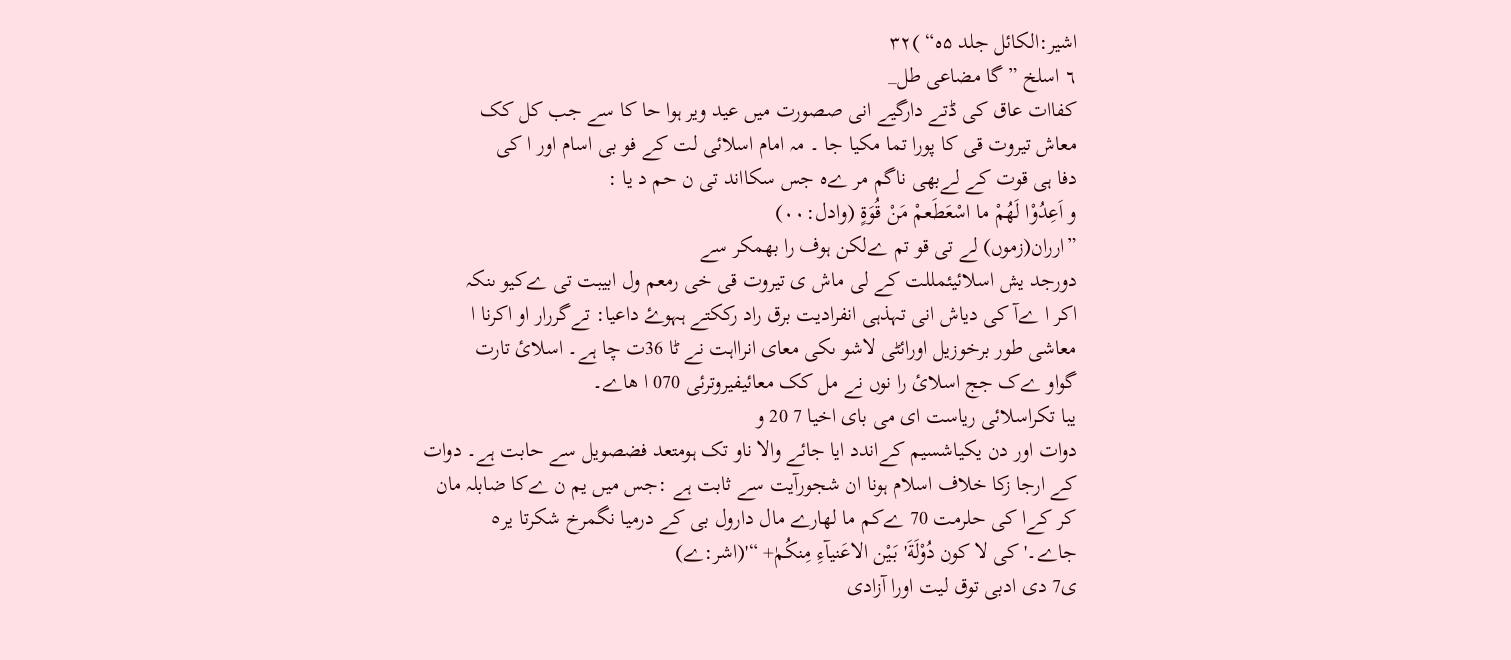اشیر:الکائل جلد ۵ہ“ )٣٢
٦ اسلخ ”گا مضاعی طل_
کفاات عاق کی ڈتے دارگیے انی صصورت میں عید ویر ہوا حا کا سے جب کل کک
معاش تیروت قی کا پورا تما مکیا جا ۔ مہ امام اسلائی لت کے فو بی اسام اور ا کی
دفا ہی قوت کے لےبھی ناگم مر ےہ جس سکااند تی ن حم د یا :
و اَعِدُوْا لَهُمْ ما اسْعَطَعمْ مَنْ قُوَةٍ (وادل:٠٠)
”ارران(زموں) لے تی قو تم ےلکن ہوف را بھمکر سے
دورجد یش اسلائیئمللت کے لی ماش ی تیروت قی خی رمعم ول ابیبت تی ےکیو ںنکہ
اکر ا ےآ کی دیاش انی تہذہی انفرادیت برق راد رککتے ہہوۓ داعیا: تےگررار او اکرنا ا
معاشی طور برخوزیل اورائٹی لاشو ںکی معای انرااہت نے ٹا 36ت چا ہے۔ اسلائ تارت
گواو ےک جج اسلائ را نوں نے مل کک معائیفیروترئی 070 ا ھاے۔
یبا تکراسلائی ریاست ای می بای اخیا 7 20 و
دوات اور دن یکیاشسیم کےاندد ایا جائے والا ناو تک ہومتعد فضصویل سے حابت ہے۔ دوات
کے ارجا زکا خلاف اسلام ہونا ان شجورآیت سے ثابت ہے :جس میں یم ن ےکا ضابلہ مان
کر کےا کی حلرمت 70 ےکم ما لھارے مال دارول بی کے درمیا نگمرخ شکرتا یر٥
جاے۔' کی لا کون دُوْلَةَ' بَیْن الاعَنيآءِ مِنكُمٰ+ “'(اشر:ے)
ی7 دی ادبی توق لیت اورا آزادی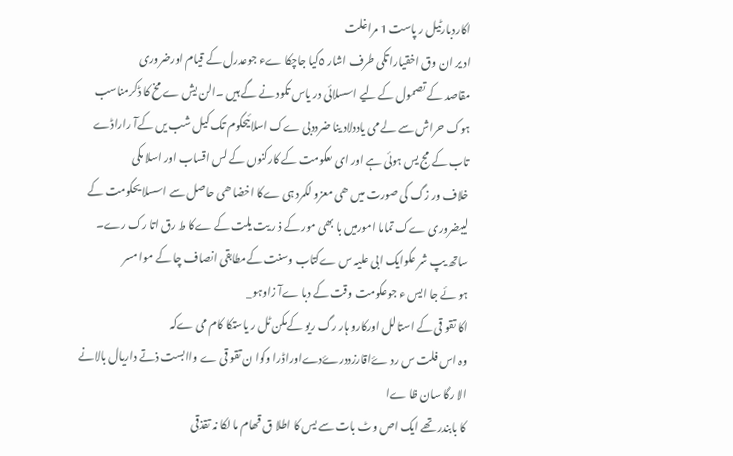اکاردبارٹیل ر پاست 1 مراغلت
اد یر ان وق اخقیارا تکی طرف اشار ٥کیا جاچکا ےء جوعدرل کے قیام اورضروری
مقاصد کے تصمول کے لیے اسسلائی در یاس تکود نے گے ہیں ۔الن یش ے مخ کا ڈکرمناسب
ہوک حراش سے لے می یاددلاد ینا ضرددبی ےک اسلائیحکوم تک کیل شب یں کےآ راراڈے
تاب کے مج یس ہوئی ہے اور ای ںعکومت کے کارکنوں کے لس اقساب اور اسلا مکی
خلاف ور زگ کی صورت میں ھی معزو لکمرد ہی ےکا اخضا ھی حاصل سے اسسلا یحکومت کے
لیبضروری ےک تماما امورمیں با بھی مور کے ذ ر یت یلت کے ےکا ط رق اتا رک رے۔
ساتھ یپ شر عکوایک ابی علیہ س ےکتاب وسنت کےمطابقی انصاف چا کے موا مسر
ہو ئے جا ایس ء جوعکومت وقت کے دبا ےآ زاوہو_
اکا تقو قی کے استالل اورکارو ہار رگ ریو کےمکن ٹل ر یاستکا کام می ےکہ
وہ اس فلت س رد ۓاقارزددرۓدےاوراڈرا وکوا ن تقو قی ے واابست ذتے داریال بالانے
الا رگا سان ظا ےا
کا بابندر تھے ایک اص وٹ بات سے یس کا اطلا ق قھام ما لکا نہ تقذقی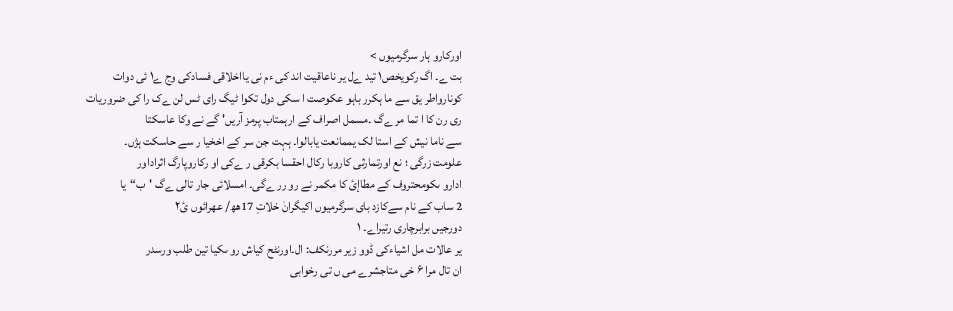اورکارو ہار سرگرمیوں >
بت ے۔ اگ رکویخص۱ تید ےل یر ناعاقیت اند کی ءم نی یااخلاقی فسادکی وج ے١ ئی دوات
کونارواطر یق سے ما ہکرر باہو عکوصت ا سکی دول تکوا ٹیگ رای ٹس لن ےک را کی ضروریات
ری رن کا ا تما مر ےگ ۔مسمل اصراف کے ارہمتاب پرمز آریں' گے نے وکا عاسکتا
سے ناما نیش کے استا لک یممانعت یابالوا۔ ہہت جن سر کے اخخیا ر سے حاسکت ہژں۔
علومت زرگی ؛ نع اورتمارثی کاروبا رکال احقسا بکرقی ر ےکی او رکاروپارگ اثراداور
ادارو ںکومحتروف کے مطاإئ کا مکمر نے رو رر ےگی۔ امسلائی جار تالی ےگ 'ب“یا
2 ساب کے نام سےکازد بای سرگرمیوں اکیگرانٰ خلاتِ 17ھھ/ عھرائوں ئ۲
دورجیں برابرچاری رتیراے۔ ۱
یر عالات مل اشیاءکی ڈوو زیر مررنكف: ال۔اورنٹح کیاش رو ںکیا تین طلب ورسدر
ان تال مرا ۶ خی متاجشرے می ں تی رخوابی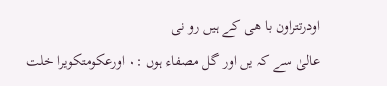اودرتتراون با ھی کے ہیں رو نی
عالیٰ سے کہ یں اور گل مصفاء ہوں :۰ اورعکومتکویرا خلت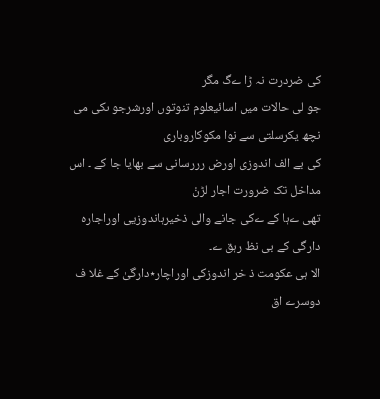کی ضردرت نہ ڑا ےگ مگر
جو لی حالات میں اسائیعلوم تنوتوں اورشرجو ںکی می نچھ یکرسلتی سے نوا مکوکاروباری
کی بے الف اندوزی اورض رررسانی سے بھایا جا کے ۔ اس مداخل تک ضرورت اجار لڑنْ
تھی ےہا کے ےکی جانے والی ذخیرہاندوزیی اوراجارہ دارگی کے بی نظ رہق ے۔
الا ہی عکومت ذ خر اندوزکی اوراچار٭دارگیٰ کے غلا ف دوسرے اق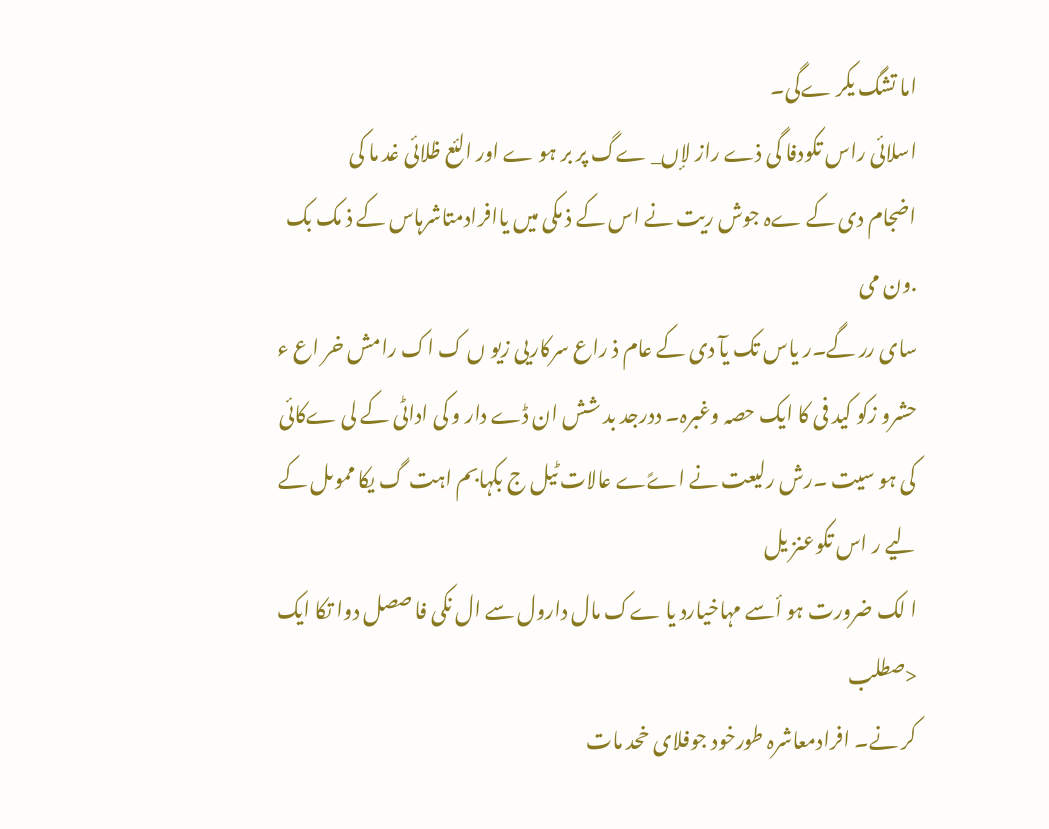اما تشگ یکر ےگی۔
اسلائی راس تکودفا گی ذے راز لإں_ ےگ پر بر ہو ے اور الئع ظلائی غد ما کی
اضجام دی کے ےہ جوش ریت نے اس کے ذ مکی میں یاافرادمتاشرہاس کے ذ مک بک .ون می
سای رر گے۔ر یاس تک یآ دی کے عام ذ راع سرکاریی زیو ں ک اک رامش خر اع ء
حشرو زکو کید فی کا ایک حصہ وغبرہ۔ ددرجد بد شش ان ڈے دار و کی اداٹی کے لی ےکائی
کی ہو سیت ۔رش رلیعت نے اےًے عالات ٹیل ج بکہابم اہت گ یکا مموںل کے لیے ر اس تکوعنز یل
ا لک ضرورت ہو أسے مہاخیارد یا ےک مال دارول سے ال نکی فا صصل دوا تکا ایک <صطلب
کر نے۔ افرادمعاشرہ طورخود جوفلای خحد مات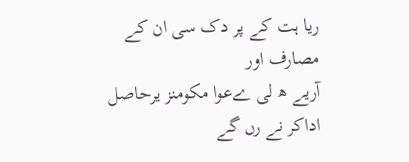ریا ہت کے پر دک سی ان کے مصارف اور
آریے ھ لی ےعوا مکومنز یرحاصل اداکر نے رں گے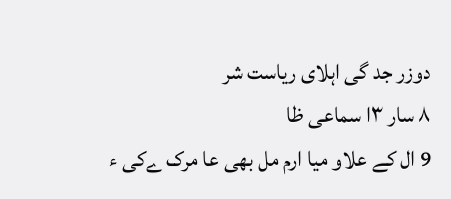دوزر جد گی اہلای ریاست شر
۸ سار ٣ا سماعی ظا
9 ال کے علاو میا ارم مل بھی عا مرک ےکی ء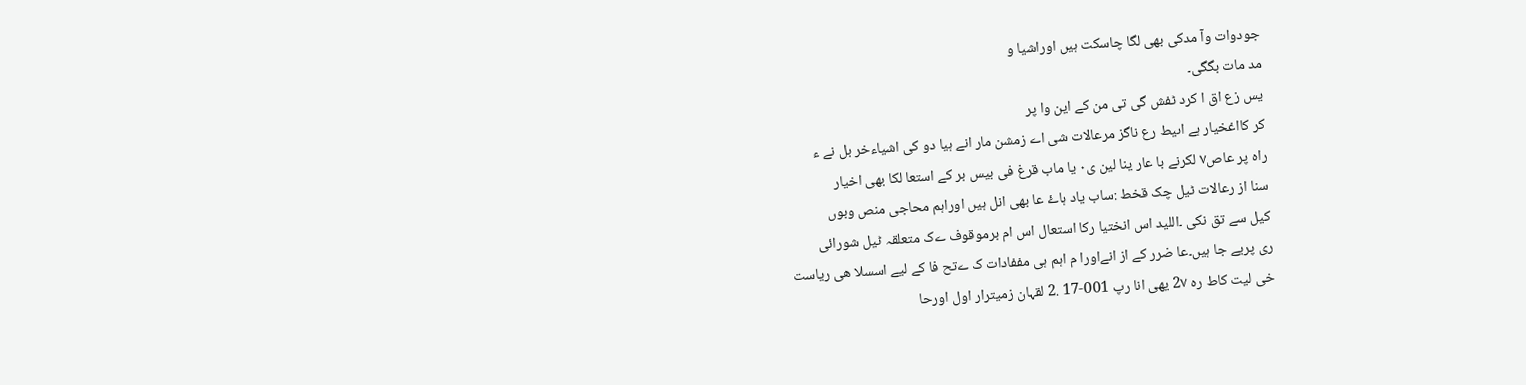جودوات وآ مدکی بھی لگا چاسکت ہیں اوراشیا و
مد مات بگگی۔
یس زع اق ا کرد ٹفش گی تی من کے این وا پر
کر کااغخیار ہے اىیط رع ناگز مرعالات شی اے زمشن مار انے ہیا دو کی اشیاءخر بل نے ء
راہ پر عاص۷ لکرنے با عار ینا لین ی٠ یا ماب قرغ فی بیس بر کے استعا لکا بھی اخیار
سنا از رعالات ٹیل چک قخط :ساب یاد ہاۓ عا بھی انل ہیں اوراہم محاجی منص وبوں
کیل سے تق نکی ۔اللید اس انختیا رکا استعال اس ام برموقوف ےک متعلقہ ٹیل شورائی
ری پریے جا ہیں۔عا ضرر کے از انےاورا م اہم ہی مففادات ک ےتح فا کے لیے اسسلا ھی ریاست
خی لیت کاط رہ 2۷ یھی انا رپ 001-17 .2 لقہان زمیترار اول اورحا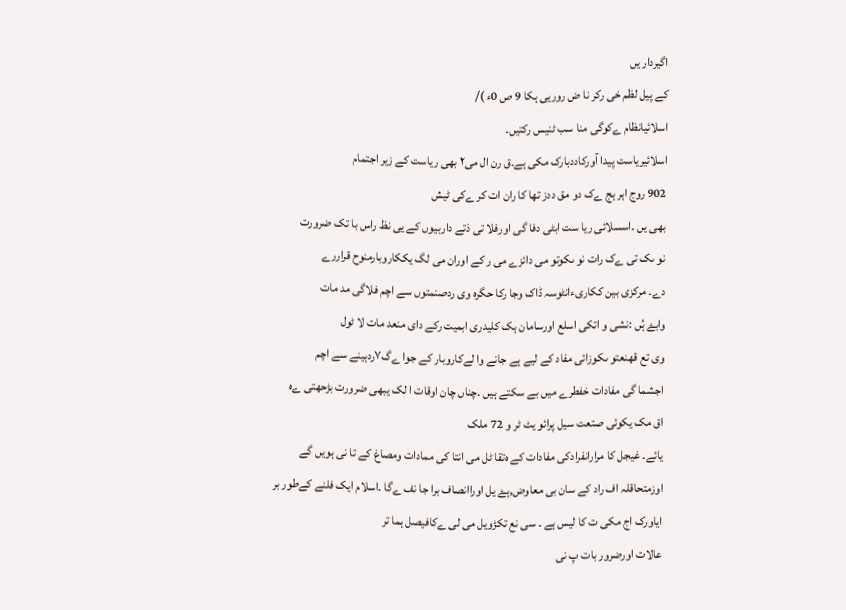اگیردار یں
کے پیل لظم خی رکر نا ض روریی ہکا 9 ص 0ء )/
اسلائیانظام ےکوگی منا سب ٹنیس رکتیں۔
اسلائیریاست پیدا آورکاددبارک مکی ہے۔ق رن ال می۲ بھی ریاست کے زیر اجتمام
902 روج اہر ہج ےک دو مق ددز تھا کا ران ات کر ےکی ٹیش
بھی یں ۔اسسلائی ریا ست ابٹی دفا گی اورفلا تی ذتے داربیوں کے یی نظ راس با تک ضرورت
نو ںک تی ےک رات نو ںکوتو می دائزے می ر کے اوران می لگ یککاروبارمنوح قراررے
دے۔ مرکزی بین ککاریءانٹوسہ ڈاک وجا رکا حگرہ وی ردصنمتوں سے اچم فلاگی مد مات
وابۓ ہُں :نشی و اتکی اسلع اورسامان ہک کلیدری ابمیت رکے دای منعد مات لا ٹول
وی تع قھنعتو ںکوزائی مفاد کے لیے ہے جانے وا لےکاروبار کے جوا ےگ۷ردہینے سے اچم
اجشما گی مفادات خفطرے میں بے سکتے ہیں ۔چناں چان اوقات ا لک یبھی ضرورت بڑحھتی ےہ
اق مک یکوئی صتعت سیل پرائو یٹ ٹر و 72 ملک
یائے۔ غیجل کا مرارانفرادکی مفادات کے ەتقا ٹل می انتا کی ممادات ومصاغ کے تا نی ہویں گے
اوزمتحاقلہ اف راد کے سان بی معاوض,ہۓ یل اوراانصاف برا جا نف ےگا ۔اسلام ایک فلنے کےطور بر
ایاورک اج مکی ت کا لیس ہے ۔ سی نع تکڑویل می لی ےکافیصل ہما تر
عالات اورضرور بات پ نی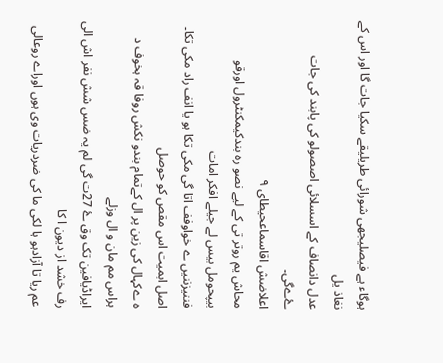ہوگاء ہے فیصلیجھی شورائی طریلیقے سکیا جات گا اور اس کے نغاذ یل
عدل دانصاف کے اسسلائی اصصولو کی پابند کی جات ۓےگی۔
اعلاضش اقاسماعحیطای ۹
محاش یم روتر تی کے لیے نصو رہ بندکیمکنٹرول اورقو بیپحومل بیس لے جیلے افکر امات
فننیزننیں ے خواوفف اتا گی مکی تکا ہو یا انف راد مکی تکا۔ اصل ابمیت اس مقص کو حوصل
ہ ےکہال کی زین پر ال کےتمام بندو نکش روفا قہ ہخوف د ہراس مم مان و ال وزلے
ایراڈیافین تک وق ۓ 27ت گی لم یہ ضس شش نفر اش الی رف خشد از دیون ا کا
عم ریا تا آزادہو ہا لکی ما کی ضردریات وی ہوں اوراے روعالی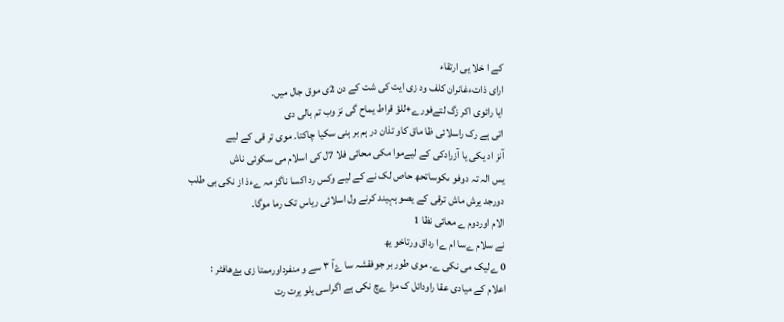کے ا خلا یی ارتقاء
ارای ذاتءغانران کلف ود زی ایت کی شت کے دن 2ی موق جال میں۔
ایا رائوی اکر زگ لتےفورے+للؤ قراط یماح گی نز وب تم بالی دی
اتی ہے رک راسلائی ظا ماق کاو تذان در ہم بر ہنی سکیا چاکتا۔ موی تر قی کے لیے
آنز اد یکی یا آزرادکی کے لیےموا مکی محائی فلا 7ل کی اسلام می سکوئی ناش
یس الہ تہ دوفو ںکوساتحھ حاص لک نے کے لیے وکس رد اکسا ناگز مہ ےءذ از نکی بی طلب
دورجد یرش ماش ترقی کے یصو ہہیند کرنے ول اسلائی ریاس تک رما موگا۔
الام اوردوم ے معائی نظا 1
نے سلام ےسا ام ےا رداق ورتاخو یھ
0 ےلیک می نکی ے۔ موی طور بر جوفقشہ سا ۓآ ۳ سے و منفرداورممتا زی بۓھافٹر :
اعلام کے میادی عقا راودائل ک مزا ےچ نکی ہے اگراسی یلو یرت رت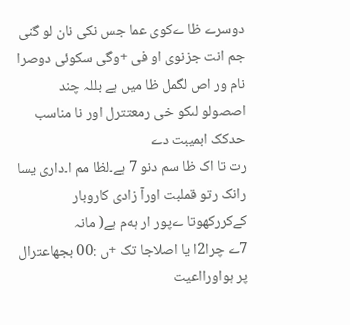دوسرے ظا ےکوی عما جس نکی نان لو گنی جم انت جزنوی او فی +وگی سکوئی دوصرا
نام ور اص لگمل ظا میں ہے بللہ چند اصصولو لںکو خی رمعتترل اور نا مناسب حدکک ابمیبت دے
رت تا اک ظا سم دنو 7 ہے۔لظا مم ا۔داری یسا رانک رتو قملبت اورآ زادی کاروبار
کےکررکھوتا ےپور ار ہەم ہے( مانہ
7ے چرا2ا یا اصلاجا تک +ں :00 بجھاعترال پر ہواورااعیت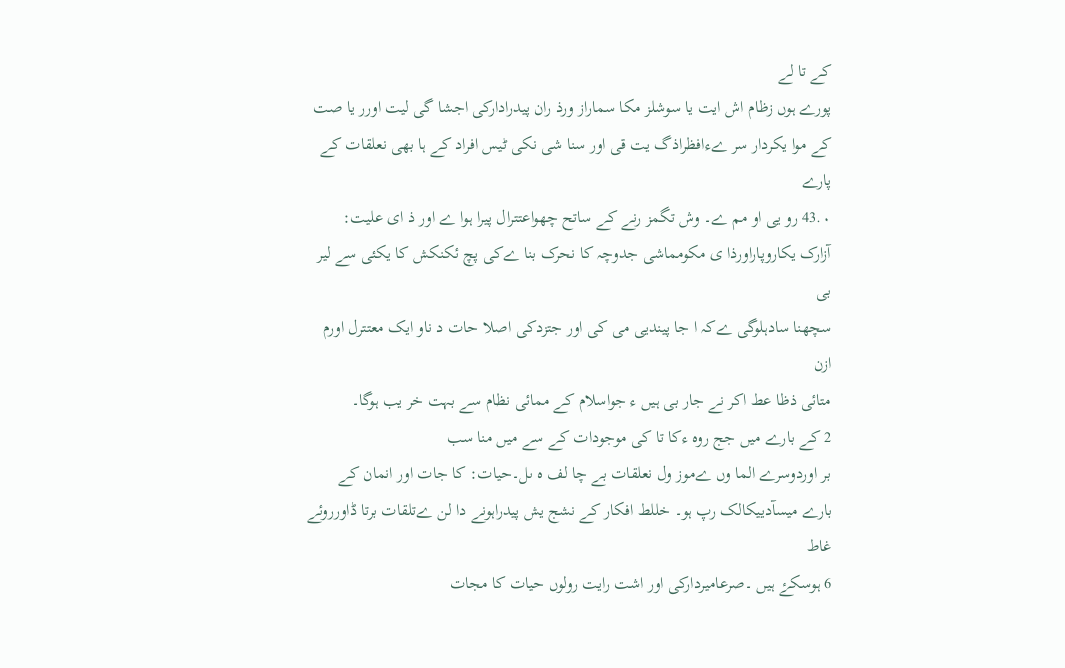کے تا لے
پورے ہوں زظام اش ایت یا سوشلز مکا سماراز ورذ ران پیدرادارکی اجشا گی لیت اورر یا صت
کے موا یکردار سر ےءافظراذگ یت قی اور سنا شی نکی ٹیس افراد کے ہا بھی نعلقات کے پارے
٠.43 رو یی او مم ے۔ وش تگمز رنے کے ساتح چھواعتترال پیرا ہوا ے اور ذ ای علیت:
آزارک يکاروپاراورذا ی مکومماشی جدوچہ کا نحرک بنا ےکی پچ ئکنکش کا یکئی سے لیر بی
سچھنا سادہلوگی ےکہ ا جا پیندیی می کی اور جتزدکی اصلا حات د ناو ایک معتترل اورم ازن
متائی ذظا عط اکر نے جار بی ہیں ء جواسلام کے ممائی نظام سے بہت خر یب ہوگا۔
2 کے بارے میں جج روہ ءکا تا کی موجودات کے سے میں منا سب
بر اوردوسرے الما وں ےموز ول نعلقات بے چا لف ہ ںل۔حیات: کا جات اور انمان کے
بارے میسآدییکالک رپ ہو۔ خللط افکار کے نشج یش پیدراہونے دا لن ےتلقات برتا ڈاورروئے غاط
6 ہوسکۓ ہیں ۔صرعامیردارکی اور اشت رایت رولوں حیات کا مجات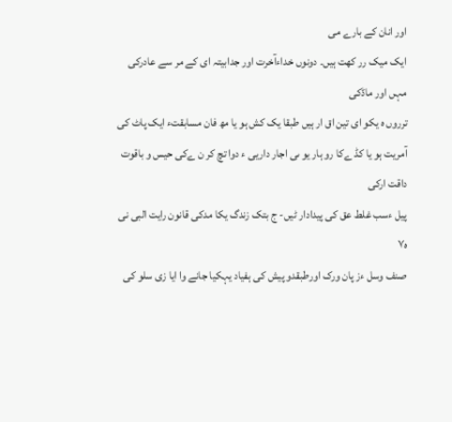اور انان کے بارے می
ایک میک رر کھت ہیں۔ دونوں خداءآخرت اور جدابیتہ ای کے مر سے عادرکی مہں اور ماڈکی
ترروں ہ یکو ای تین اق ار ہیں طبقا یک کش ہو یا مھ فان مسابقتء ایک پاٹ کی
آمریت ہو یا کڈ ےکا رو ہار یو ںی اجار داریی ء دوا تچ کر ن ےکی حیس و باقوت داقت ارکی
پیل ءسب غلط عق کی پیدادار ٹیں- ج بتک زندگ یکا مدکی قانون رایت البی نی ہ۷
صنف وسل ءز پان ورک اورطبقدو پیش کی ہفیاد یہکیا جانے وا ایا زی سلو کی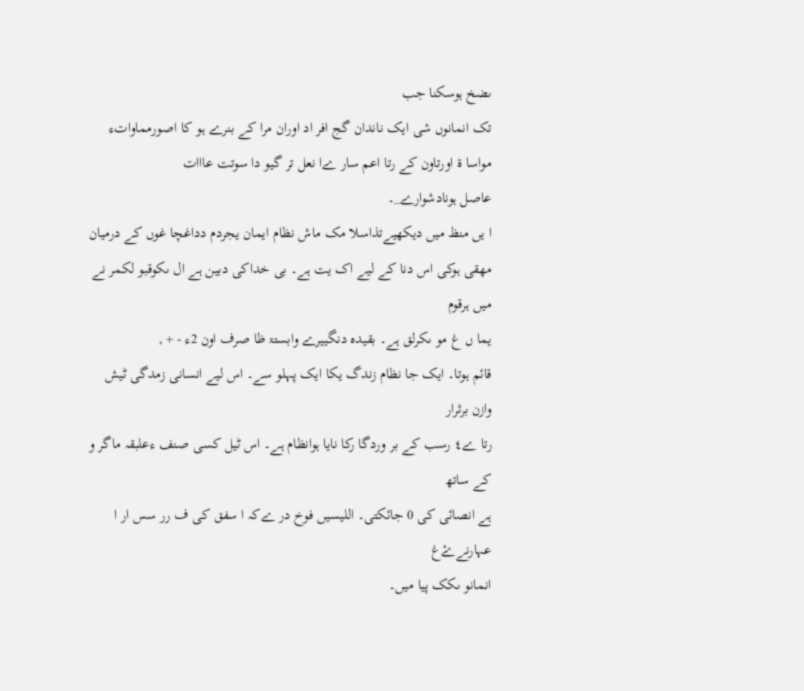ںضخ ہوسکنا جب
تک انمانوں شی ایک ناندان گج افر اد اوران مرا کے بنرے ہو کا اصورمماواتء
مواسا ة اورتاون کے رتا اعم سار ےا نعل تر گیو دا سوتت عااات
عاصل ہونادشوارے_۔
ا یں منظ میں دیکھیےتذاسلا مک ماش نظام ایمان یجردم دداغچا غوں کے درمیان
مھقی ہوکی اس دنا کے لیے اک یت ہے۔ بی خداکی دبین ہے ال ںکوقبو لکمر نے میں ہرقوم
یما ں غ مو ںکرلق ہے۔ بقیدہ دنگییرے وابستۃ ظا صرف اون 2ء - + ,
قائم ہوتا۔ ایک جا نظام زندگ یکا ایک پہلو سے۔ اس لیے انسانی زمدگی ٹیش وازن برثرار
رتا ے٤ رسب کے بر وردگا رکا نایا ہوانظام ہے۔ اس ٹیل کسی صنف ءعلبقہ ماگر و کے ساتھ
ہے انصائی کی 0 جائکتی۔ اللیسیں فوخ در ےکہ ا سفق کی ف رر سس ار ا عہارنےۓغ
انمانو ںکک پیا میں۔